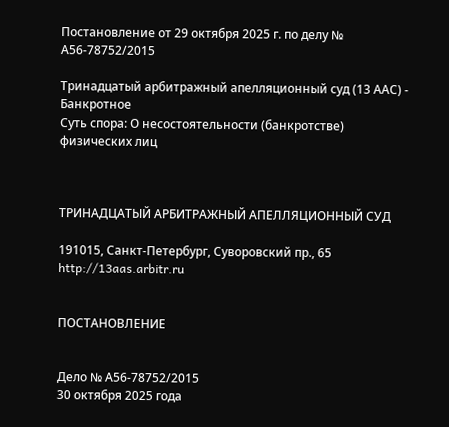Постановление от 29 октября 2025 г. по делу № А56-78752/2015

Тринадцатый арбитражный апелляционный суд (13 ААС) - Банкротное
Суть спора: О несостоятельности (банкротстве) физических лиц



ТРИНАДЦАТЫЙ АРБИТРАЖНЫЙ АПЕЛЛЯЦИОННЫЙ СУД

191015, Санкт-Петербург, Суворовский пр., 65 http://13aas.arbitr.ru


ПОСТАНОВЛЕНИЕ


Дело № А56-78752/2015
30 октября 2025 года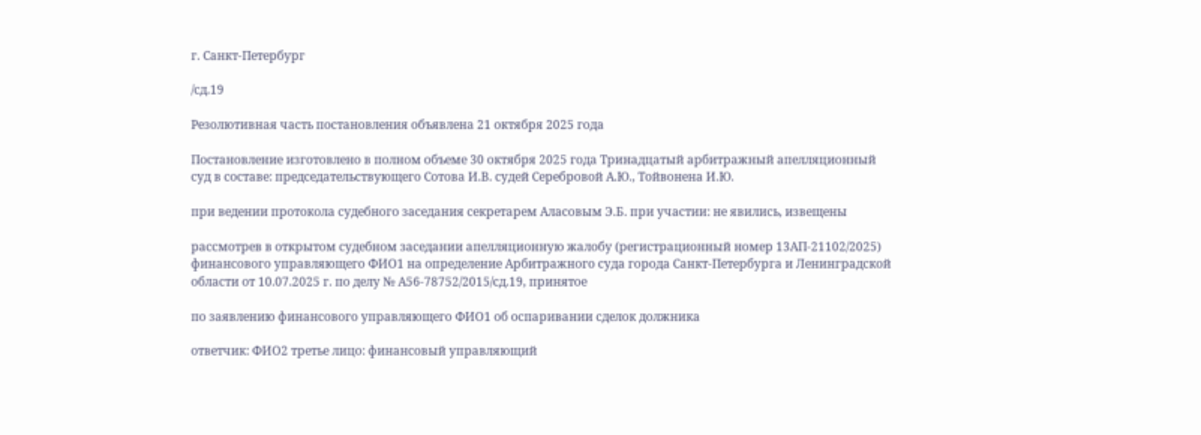г. Санкт-Петербург

/сд.19

Резолютивная часть постановления объявлена 21 октября 2025 года

Постановление изготовлено в полном объеме 30 октября 2025 года Тринадцатый арбитражный апелляционный суд в составе: председательствующего Сотова И.В. судей Серебровой А.Ю., Тойвонена И.Ю.

при ведении протокола судебного заседания секретарем Аласовым Э.Б. при участии: не явились, извещены

рассмотрев в открытом судебном заседании апелляционную жалобу (регистрационный номер 13АП-21102/2025) финансового управляющего ФИО1 на определение Арбитражного суда города Санкт-Петербурга и Ленинградской области от 10.07.2025 г. по делу № А56-78752/2015/сд.19, принятое

по заявлению финансового управляющего ФИО1 об оспаривании сделок должника

ответчик: ФИО2 третье лицо: финансовый управляющий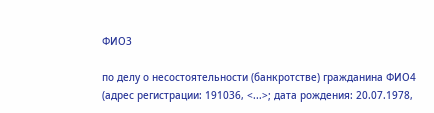ФИО3

по делу о несостоятельности (банкротстве) гражданина ФИО4 (адрес регистрации: 191036, <...>; дата рождения: 20.07.1978,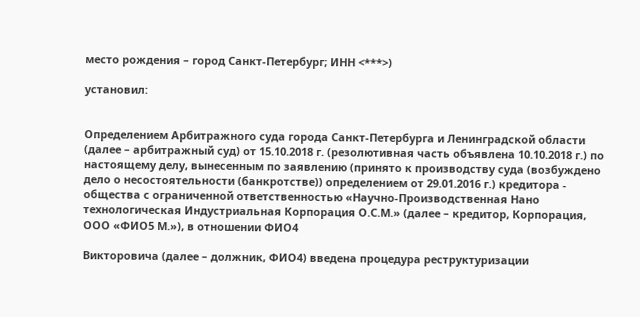место рождения – город Санкт-Петербург; ИНН <***>)

установил:


Определением Арбитражного суда города Санкт-Петербурга и Ленинградской области (далее – арбитражный суд) от 15.10.2018 г. (резолютивная часть объявлена 10.10.2018 г.) по настоящему делу, вынесенным по заявлению (принято к производству суда (возбуждено дело о несостоятельности (банкротстве)) определением от 29.01.2016 г.) кредитора - общества с ограниченной ответственностью «Научно-Производственная Нано технологическая Индустриальная Корпорация О.С.М.» (далее – кредитор, Корпорация, ООО «ФИО5 М.»), в отношении ФИО4

Викторовича (далее – должник, ФИО4) введена процедура реструктуризации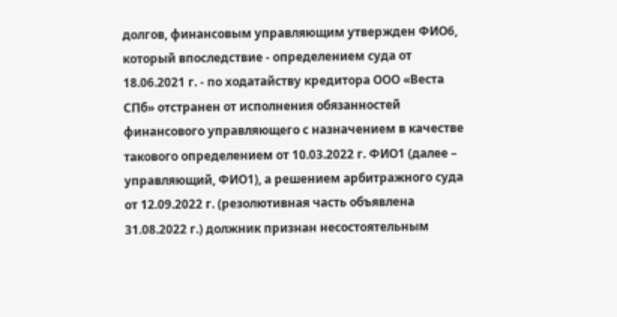долгов, финансовым управляющим утвержден ФИО6, который впоследствие - определением суда от 18.06.2021 г. - по ходатайству кредитора ООО «Веста СПб» отстранен от исполнения обязанностей финансового управляющего с назначением в качестве такового определением от 10.03.2022 г. ФИО1 (далее – управляющий, ФИО1), а решением арбитражного суда от 12.09.2022 г. (резолютивная часть объявлена 31.08.2022 г.) должник признан несостоятельным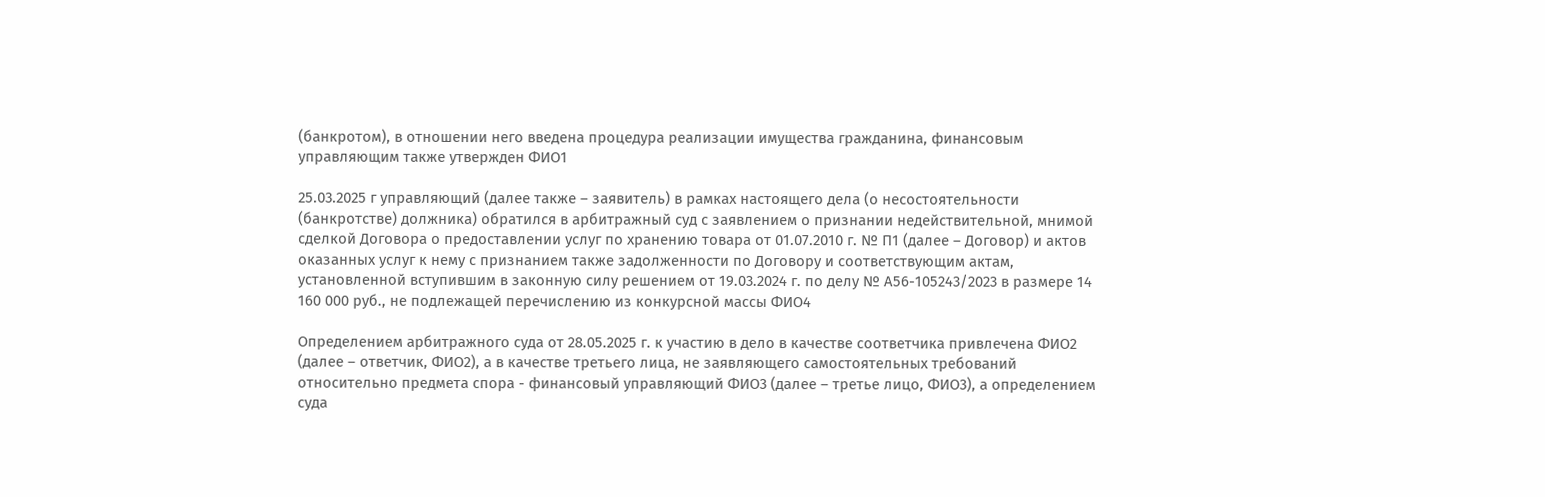(банкротом), в отношении него введена процедура реализации имущества гражданина, финансовым управляющим также утвержден ФИО1

25.03.2025 г управляющий (далее также – заявитель) в рамках настоящего дела (о несостоятельности (банкротстве) должника) обратился в арбитражный суд с заявлением о признании недействительной, мнимой сделкой Договора о предоставлении услуг по хранению товара от 01.07.2010 г. № П1 (далее – Договор) и актов оказанных услуг к нему с признанием также задолженности по Договору и соответствующим актам, установленной вступившим в законную силу решением от 19.03.2024 г. по делу № А56-105243/2023 в размере 14 160 000 руб., не подлежащей перечислению из конкурсной массы ФИО4

Определением арбитражного суда от 28.05.2025 г. к участию в дело в качестве соответчика привлечена ФИО2 (далее – ответчик, ФИО2), а в качестве третьего лица, не заявляющего самостоятельных требований относительно предмета спора - финансовый управляющий ФИО3 (далее – третье лицо, ФИО3), а определением суда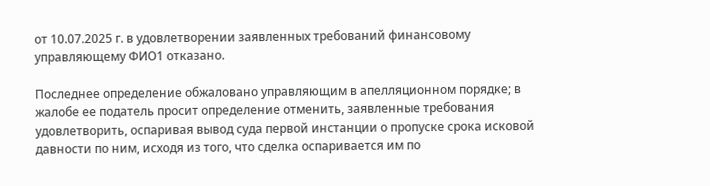от 10.07.2025 г. в удовлетворении заявленных требований финансовому управляющему ФИО1 отказано.

Последнее определение обжаловано управляющим в апелляционном порядке; в жалобе ее податель просит определение отменить, заявленные требования удовлетворить, оспаривая вывод суда первой инстанции о пропуске срока исковой давности по ним, исходя из того, что сделка оспаривается им по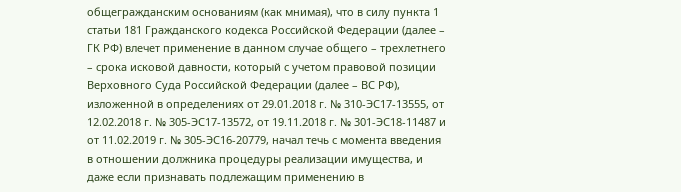общегражданским основаниям (как мнимая), что в силу пункта 1 статьи 181 Гражданского кодекса Российской Федерации (далее – ГК РФ) влечет применение в данном случае общего – трехлетнего – срока исковой давности, который с учетом правовой позиции Верховного Суда Российской Федерации (далее – ВС РФ), изложенной в определениях от 29.01.2018 г. № 310-ЭС17-13555, от 12.02.2018 г. № 305-ЭС17-13572, от 19.11.2018 г. № 301-ЭС18-11487 и от 11.02.2019 г. № 305-ЭС16-20779, начал течь с момента введения в отношении должника процедуры реализации имущества, и даже если признавать подлежащим применению в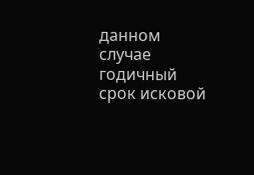данном случае годичный срок исковой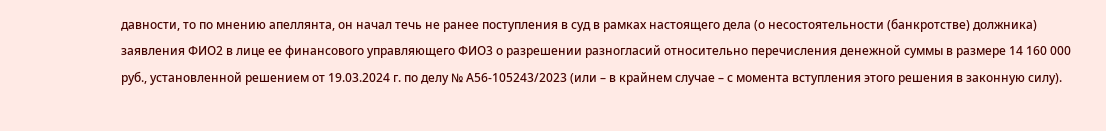давности, то по мнению апеллянта, он начал течь не ранее поступления в суд в рамках настоящего дела (о несостоятельности (банкротстве) должника) заявления ФИО2 в лице ее финансового управляющего ФИО3 о разрешении разногласий относительно перечисления денежной суммы в размере 14 160 000 руб., установленной решением от 19.03.2024 г. по делу № А56-105243/2023 (или – в крайнем случае – с момента вступления этого решения в законную силу).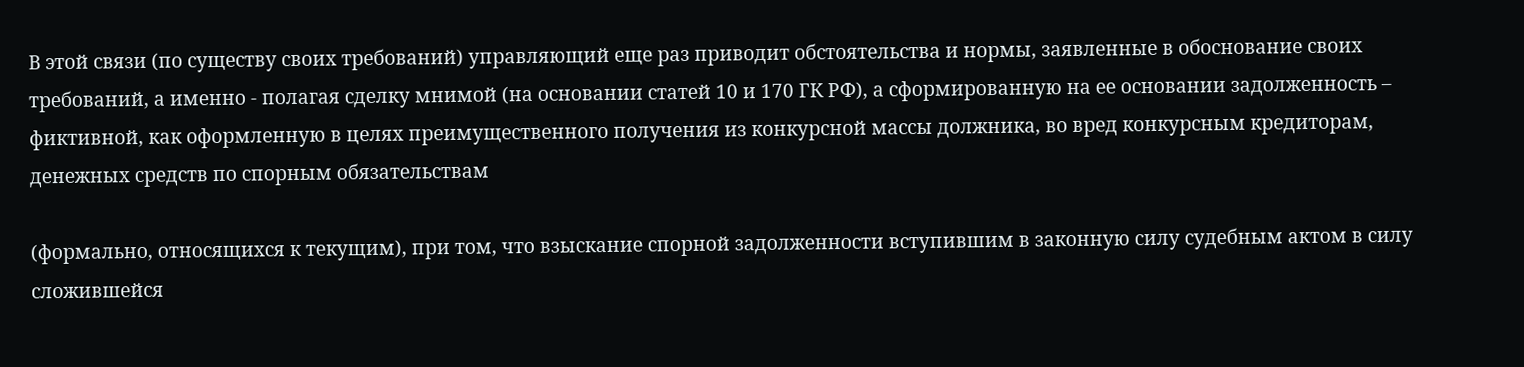В этой связи (по существу своих требований) управляющий еще раз приводит обстоятельства и нормы, заявленные в обоснование своих требований, а именно - полагая сделку мнимой (на основании статей 10 и 170 ГК РФ), а сформированную на ее основании задолженность – фиктивной, как оформленную в целях преимущественного получения из конкурсной массы должника, во вред конкурсным кредиторам, денежных средств по спорным обязательствам

(формально, относящихся к текущим), при том, что взыскание спорной задолженности вступившим в законную силу судебным актом в силу сложившейся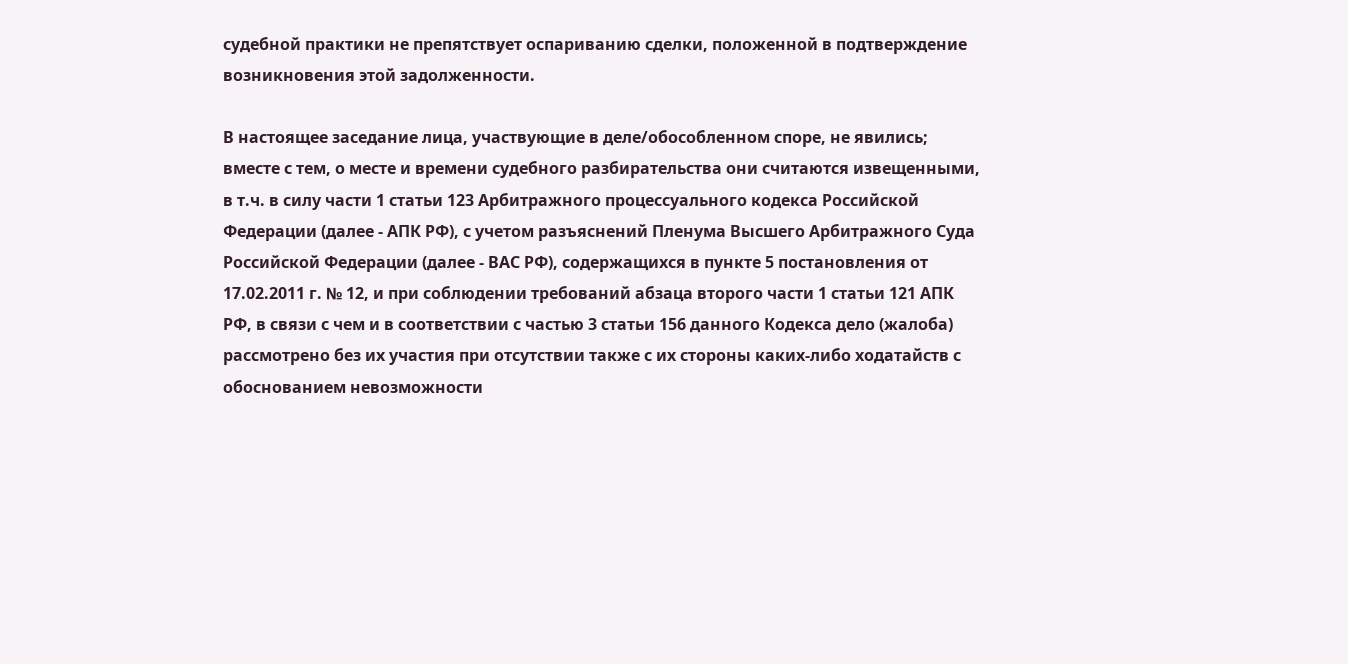судебной практики не препятствует оспариванию сделки, положенной в подтверждение возникновения этой задолженности.

В настоящее заседание лица, участвующие в деле/обособленном споре, не явились; вместе с тем, о месте и времени судебного разбирательства они считаются извещенными, в т.ч. в силу части 1 статьи 123 Арбитражного процессуального кодекса Российской Федерации (далее - АПК РФ), с учетом разъяснений Пленума Высшего Арбитражного Суда Российской Федерации (далее - ВАС РФ), содержащихся в пункте 5 постановления от 17.02.2011 г. № 12, и при соблюдении требований абзаца второго части 1 статьи 121 АПК РФ, в связи с чем и в соответствии с частью 3 статьи 156 данного Кодекса дело (жалоба) рассмотрено без их участия при отсутствии также с их стороны каких-либо ходатайств с обоснованием невозможности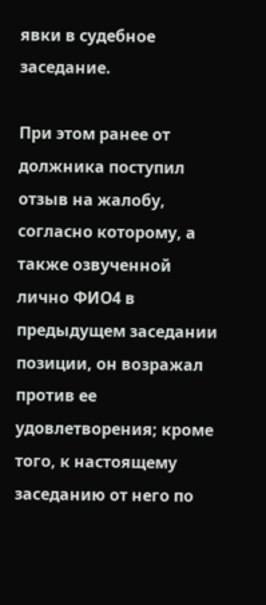явки в судебное заседание.

При этом ранее от должника поступил отзыв на жалобу, согласно которому, а также озвученной лично ФИО4 в предыдущем заседании позиции, он возражал против ее удовлетворения; кроме того, к настоящему заседанию от него по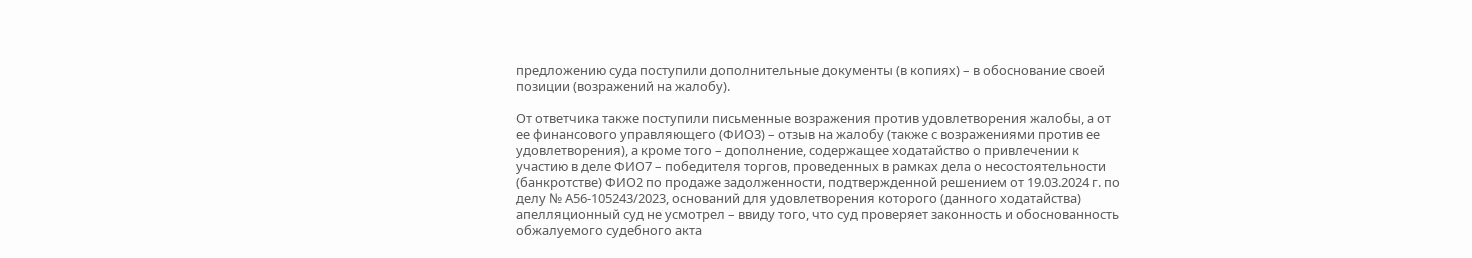предложению суда поступили дополнительные документы (в копиях) – в обоснование своей позиции (возражений на жалобу).

От ответчика также поступили письменные возражения против удовлетворения жалобы, а от ее финансового управляющего (ФИО3) – отзыв на жалобу (также с возражениями против ее удовлетворения), а кроме того – дополнение, содержащее ходатайство о привлечении к участию в деле ФИО7 – победителя торгов, проведенных в рамках дела о несостоятельности (банкротстве) ФИО2 по продаже задолженности, подтвержденной решением от 19.03.2024 г. по делу № А56-105243/2023, оснований для удовлетворения которого (данного ходатайства) апелляционный суд не усмотрел – ввиду того, что суд проверяет законность и обоснованность обжалуемого судебного акта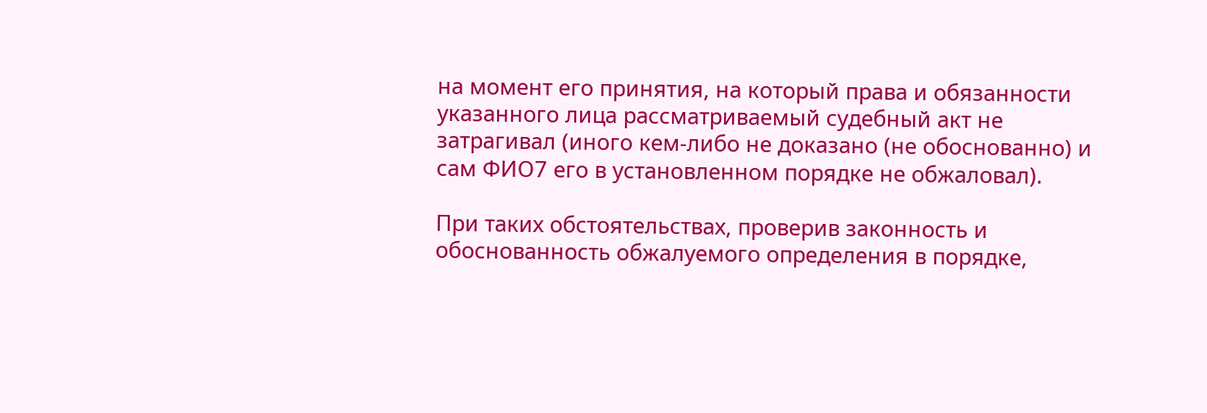на момент его принятия, на который права и обязанности указанного лица рассматриваемый судебный акт не затрагивал (иного кем-либо не доказано (не обоснованно) и сам ФИО7 его в установленном порядке не обжаловал).

При таких обстоятельствах, проверив законность и обоснованность обжалуемого определения в порядке,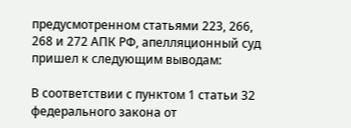предусмотренном статьями 223, 266, 268 и 272 АПК РФ, апелляционный суд пришел к следующим выводам:

В соответствии с пунктом 1 статьи 32 федерального закона от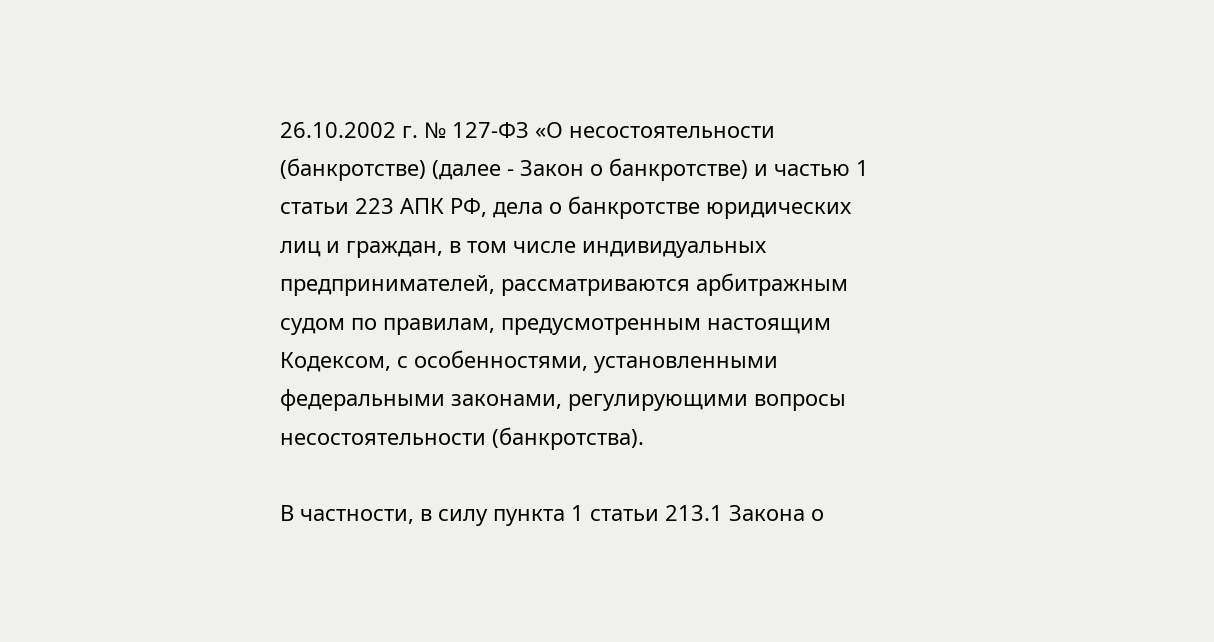26.10.2002 г. № 127-ФЗ «О несостоятельности (банкротстве) (далее - Закон о банкротстве) и частью 1 статьи 223 АПК РФ, дела о банкротстве юридических лиц и граждан, в том числе индивидуальных предпринимателей, рассматриваются арбитражным судом по правилам, предусмотренным настоящим Кодексом, с особенностями, установленными федеральными законами, регулирующими вопросы несостоятельности (банкротства).

В частности, в силу пункта 1 статьи 213.1 Закона о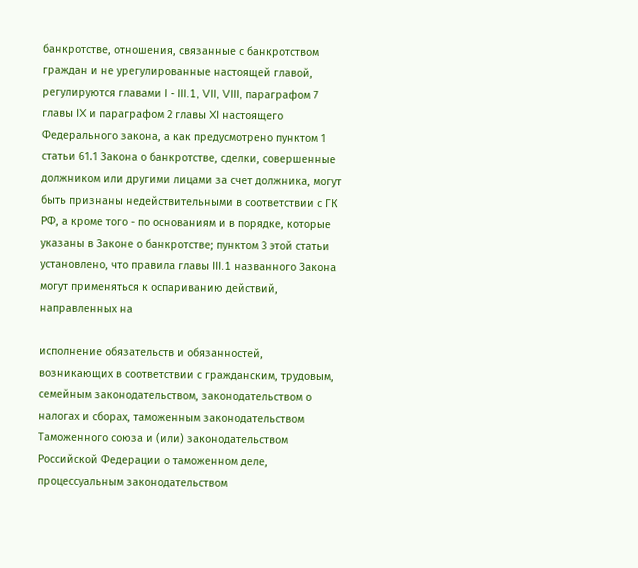банкротстве, отношения, связанные с банкротством граждан и не урегулированные настоящей главой, регулируются главами I - III.1, VII, VIII, параграфом 7 главы IX и параграфом 2 главы XI настоящего Федерального закона, а как предусмотрено пунктом 1 статьи 61.1 Закона о банкротстве, сделки, совершенные должником или другими лицами за счет должника, могут быть признаны недействительными в соответствии с ГК РФ, а кроме того - по основаниям и в порядке, которые указаны в Законе о банкротстве; пунктом 3 этой статьи установлено, что правила главы III.1 названного Закона могут применяться к оспариванию действий, направленных на

исполнение обязательств и обязанностей, возникающих в соответствии с гражданским, трудовым, семейным законодательством, законодательством о налогах и сборах, таможенным законодательством Таможенного союза и (или) законодательством Российской Федерации о таможенном деле, процессуальным законодательством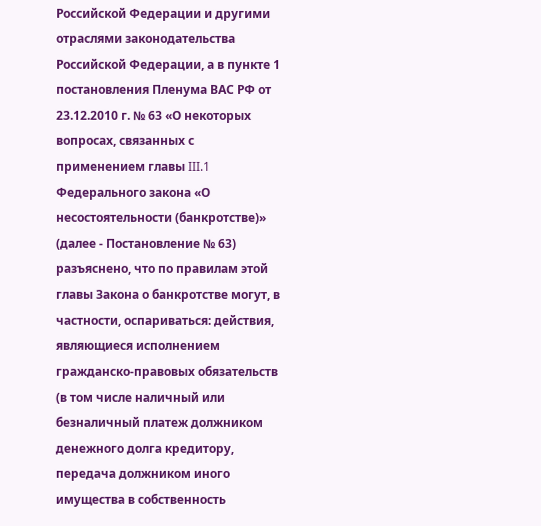Российской Федерации и другими отраслями законодательства Российской Федерации, а в пункте 1 постановления Пленума ВАС РФ от 23.12.2010 г. № 63 «О некоторых вопросах, связанных с применением главы III.1 Федерального закона «О несостоятельности (банкротстве)» (далее - Постановление № 63) разъяснено, что по правилам этой главы Закона о банкротстве могут, в частности, оспариваться: действия, являющиеся исполнением гражданско-правовых обязательств (в том числе наличный или безналичный платеж должником денежного долга кредитору, передача должником иного имущества в собственность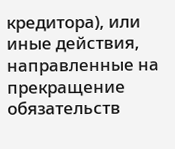кредитора), или иные действия, направленные на прекращение обязательств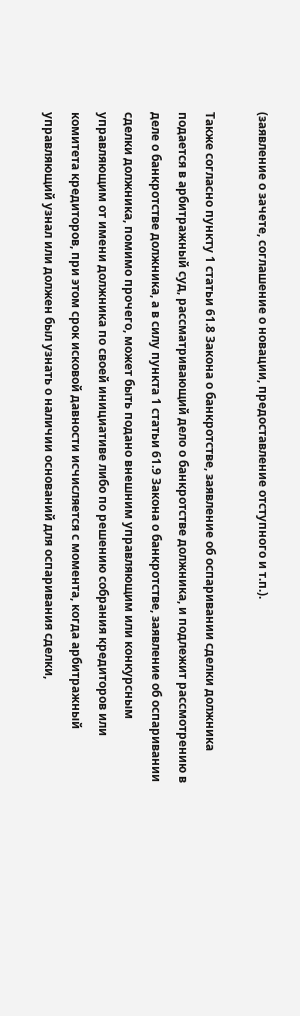(заявление о зачете, соглашение о новации, предоставление отступного и т.п.).

Также согласно пункту 1 статьи 61.8 Закона о банкротстве, заявление об оспаривании сделки должника подается в арбитражный суд, рассматривающий дело о банкротстве должника, и подлежит рассмотрению в деле о банкротстве должника, а в силу пункта 1 статьи 61.9 Закона о банкротстве, заявление об оспаривании сделки должника, помимо прочего, может быть подано внешним управляющим или конкурсным управляющим от имени должника по своей инициативе либо по решению собрания кредиторов или комитета кредиторов, при этом срок исковой давности исчисляется с момента, когда арбитражный управляющий узнал или должен был узнать о наличии оснований для оспаривания сделки,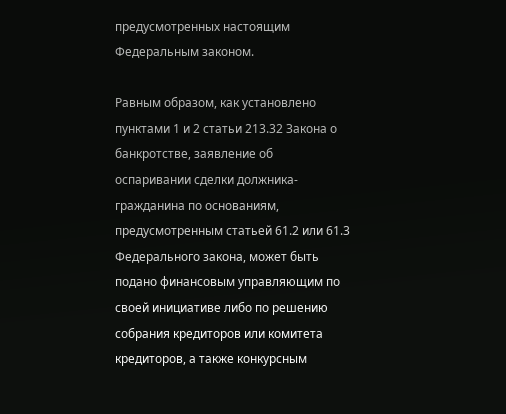предусмотренных настоящим Федеральным законом.

Равным образом, как установлено пунктами 1 и 2 статьи 213.32 Закона о банкротстве, заявление об оспаривании сделки должника-гражданина по основаниям, предусмотренным статьей 61.2 или 61.3 Федерального закона, может быть подано финансовым управляющим по своей инициативе либо по решению собрания кредиторов или комитета кредиторов, а также конкурсным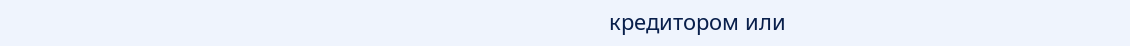кредитором или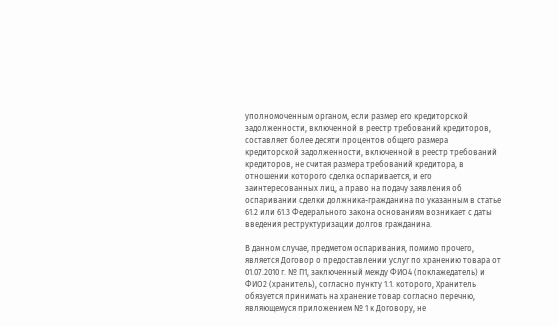уполномоченным органом, если размер его кредиторской задолженности, включенной в реестр требований кредиторов, составляет более десяти процентов общего размера кредиторской задолженности, включенной в реестр требований кредиторов, не считая размера требований кредитора, в отношении которого сделка оспаривается, и его заинтересованных лиц, а право на подачу заявления об оспаривании сделки должника-гражданина по указанным в статье 61.2 или 61.3 Федерального закона основаниям возникает с даты введения реструктуризации долгов гражданина.

В данном случае, предметом оспаривания, помимо прочего, является Договор о предоставлении услуг по хранению товара от 01.07.2010 г. № П1, заключенный между ФИО4 (поклажедатель) и ФИО2 (хранитель), согласно пункту 1.1. которого, Хранитель обязуется принимать на хранение товар согласно перечню, являющемуся приложением № 1 к Договору, не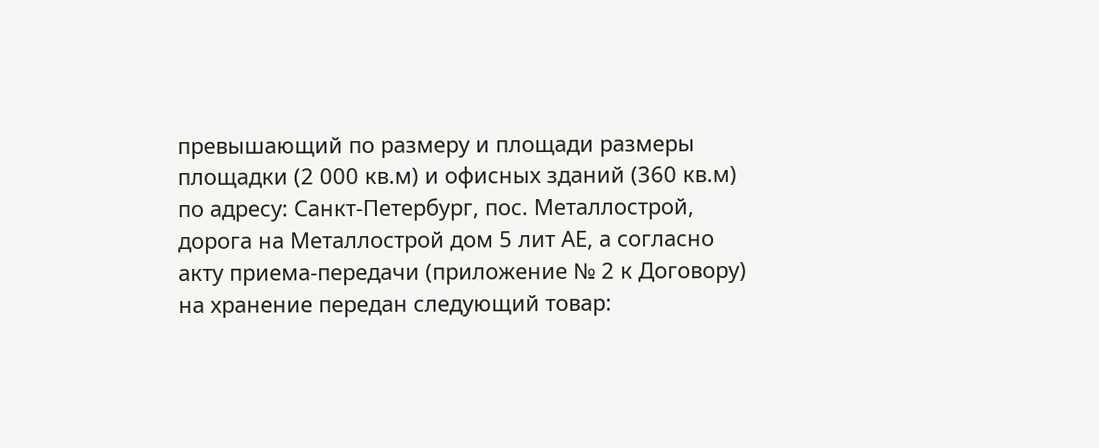превышающий по размеру и площади размеры площадки (2 000 кв.м) и офисных зданий (360 кв.м) по адресу: Санкт-Петербург, пос. Металлострой, дорога на Металлострой дом 5 лит АЕ, а согласно акту приема-передачи (приложение № 2 к Договору) на хранение передан следующий товар: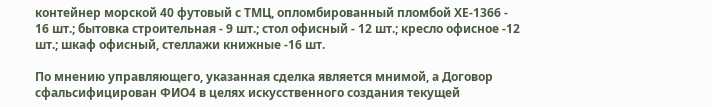контейнер морской 40 футовый с ТМЦ, опломбированный пломбой ХЕ-1366 - 16 шт.; бытовка строительная - 9 шт.; стол офисный - 12 шт.; кресло офисное -12 шт.; шкаф офисный, стеллажи книжные -16 шт.

По мнению управляющего, указанная сделка является мнимой, а Договор сфальсифицирован ФИО4 в целях искусственного создания текущей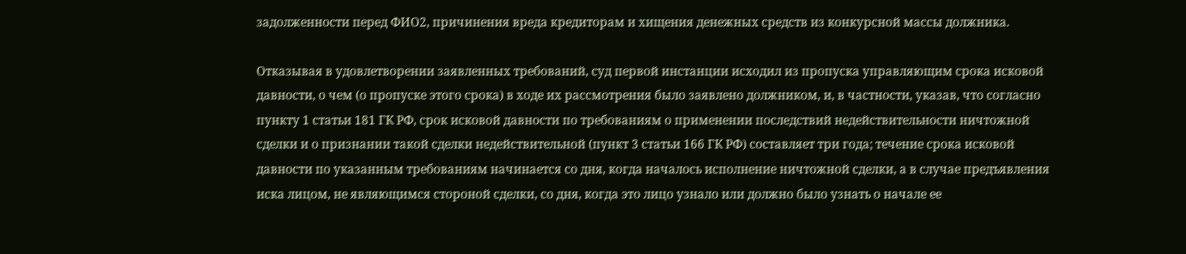задолженности перед ФИО2, причинения вреда кредиторам и хищения денежных средств из конкурсной массы должника.

Отказывая в удовлетворении заявленных требований, суд первой инстанции исходил из пропуска управляющим срока исковой давности, о чем (о пропуске этого срока) в ходе их рассмотрения было заявлено должником, и, в частности, указав, что согласно пункту 1 статьи 181 ГК РФ, срок исковой давности по требованиям о применении последствий недействительности ничтожной сделки и о признании такой сделки недействительной (пункт 3 статьи 166 ГК РФ) составляет три года; течение срока исковой давности по указанным требованиям начинается со дня, когда началось исполнение ничтожной сделки, а в случае предъявления иска лицом, не являющимся стороной сделки, со дня, когда это лицо узнало или должно было узнать о начале ее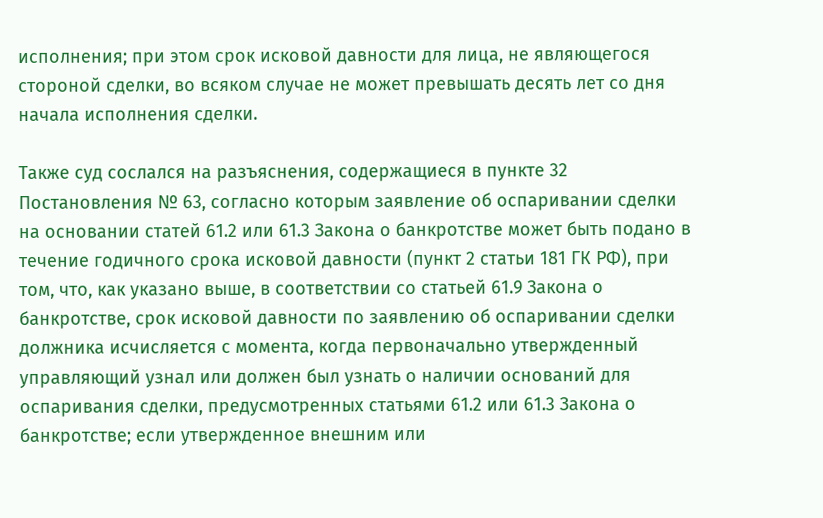исполнения; при этом срок исковой давности для лица, не являющегося стороной сделки, во всяком случае не может превышать десять лет со дня начала исполнения сделки.

Также суд сослался на разъяснения, содержащиеся в пункте 32 Постановления № 63, согласно которым заявление об оспаривании сделки на основании статей 61.2 или 61.3 Закона о банкротстве может быть подано в течение годичного срока исковой давности (пункт 2 статьи 181 ГК РФ), при том, что, как указано выше, в соответствии со статьей 61.9 Закона о банкротстве, срок исковой давности по заявлению об оспаривании сделки должника исчисляется с момента, когда первоначально утвержденный управляющий узнал или должен был узнать о наличии оснований для оспаривания сделки, предусмотренных статьями 61.2 или 61.3 Закона о банкротстве; если утвержденное внешним или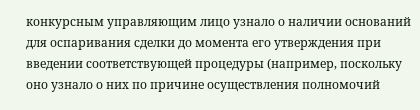конкурсным управляющим лицо узнало о наличии оснований для оспаривания сделки до момента его утверждения при введении соответствующей процедуры (например, поскольку оно узнало о них по причине осуществления полномочий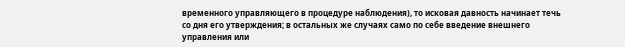временного управляющего в процедуре наблюдения), то исковая давность начинает течь со дня его утверждения; в остальных же случаях само по себе введение внешнего управления или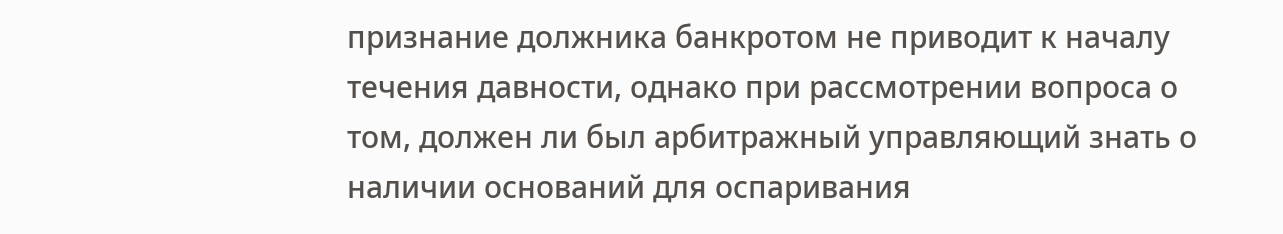признание должника банкротом не приводит к началу течения давности, однако при рассмотрении вопроса о том, должен ли был арбитражный управляющий знать о наличии оснований для оспаривания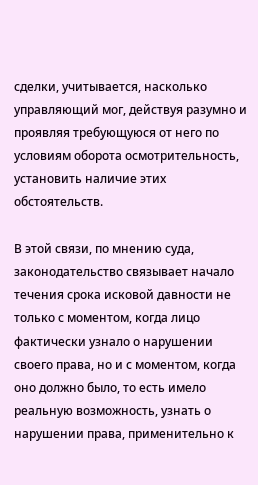сделки, учитывается, насколько управляющий мог, действуя разумно и проявляя требующуюся от него по условиям оборота осмотрительность, установить наличие этих обстоятельств.

В этой связи, по мнению суда, законодательство связывает начало течения срока исковой давности не только с моментом, когда лицо фактически узнало о нарушении своего права, но и с моментом, когда оно должно было, то есть имело реальную возможность, узнать о нарушении права, применительно к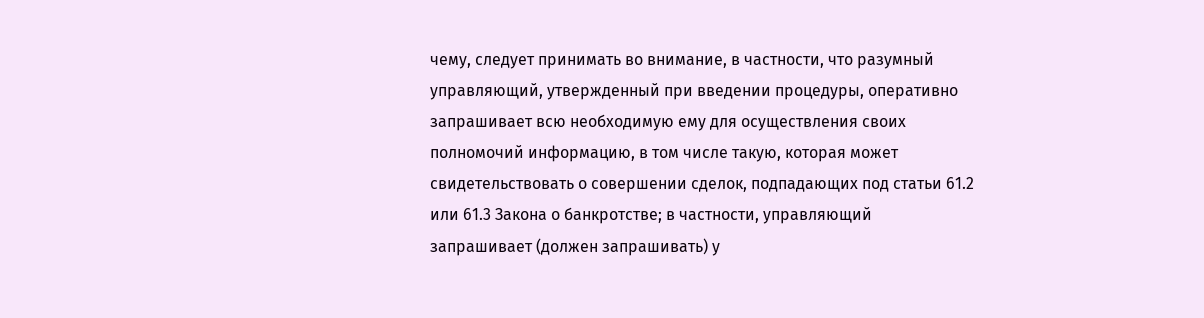чему, следует принимать во внимание, в частности, что разумный управляющий, утвержденный при введении процедуры, оперативно запрашивает всю необходимую ему для осуществления своих полномочий информацию, в том числе такую, которая может свидетельствовать о совершении сделок, подпадающих под статьи 61.2 или 61.3 Закона о банкротстве; в частности, управляющий запрашивает (должен запрашивать) у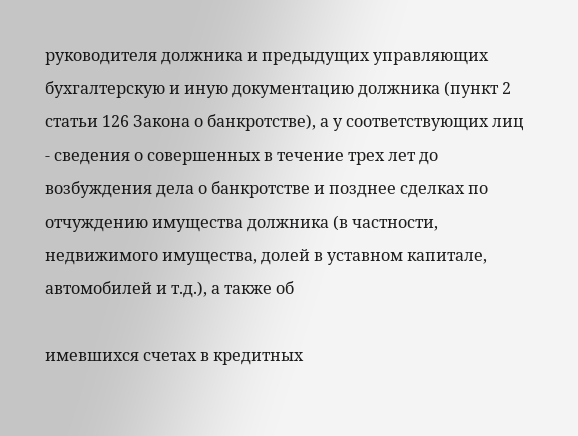руководителя должника и предыдущих управляющих бухгалтерскую и иную документацию должника (пункт 2 статьи 126 Закона о банкротстве), а у соответствующих лиц - сведения о совершенных в течение трех лет до возбуждения дела о банкротстве и позднее сделках по отчуждению имущества должника (в частности, недвижимого имущества, долей в уставном капитале, автомобилей и т.д.), а также об

имевшихся счетах в кредитных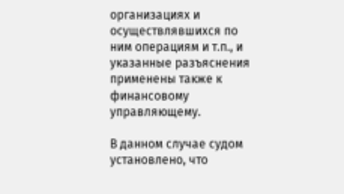организациях и осуществлявшихся по ним операциям и т.п., и указанные разъяснения применены также к финансовому управляющему.

В данном случае судом установлено, что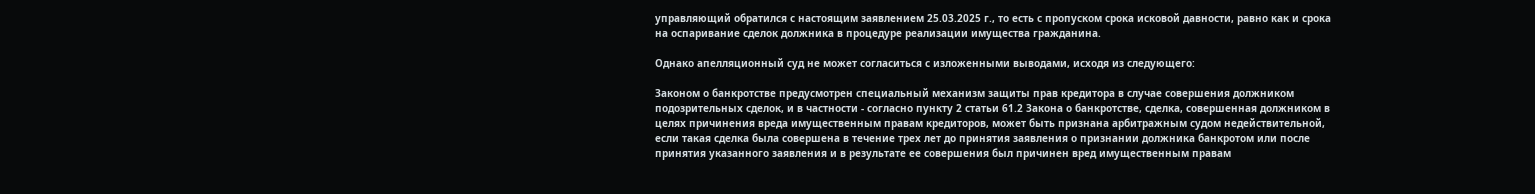управляющий обратился с настоящим заявлением 25.03.2025 г., то есть с пропуском срока исковой давности, равно как и срока на оспаривание сделок должника в процедуре реализации имущества гражданина.

Однако апелляционный суд не может согласиться с изложенными выводами, исходя из следующего:

Законом о банкротстве предусмотрен специальный механизм защиты прав кредитора в случае совершения должником подозрительных сделок, и в частности - согласно пункту 2 статьи 61.2 Закона о банкротстве, сделка, совершенная должником в целях причинения вреда имущественным правам кредиторов, может быть признана арбитражным судом недействительной, если такая сделка была совершена в течение трех лет до принятия заявления о признании должника банкротом или после принятия указанного заявления и в результате ее совершения был причинен вред имущественным правам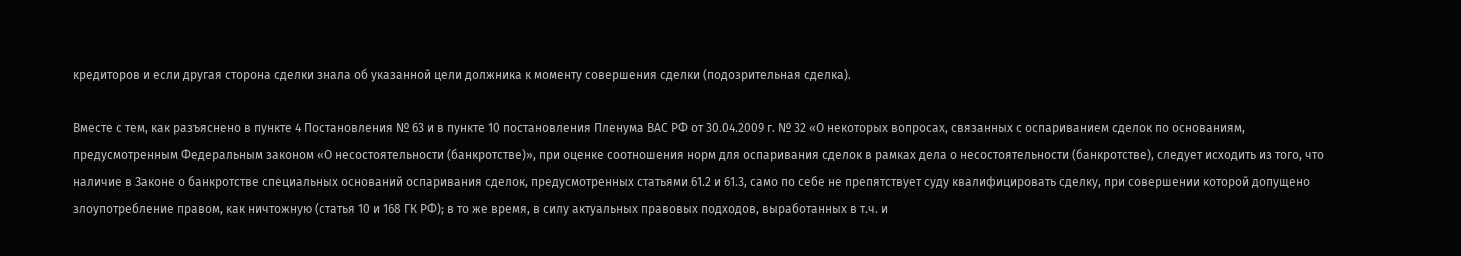кредиторов и если другая сторона сделки знала об указанной цели должника к моменту совершения сделки (подозрительная сделка).

Вместе с тем, как разъяснено в пункте 4 Постановления № 63 и в пункте 10 постановления Пленума ВАС РФ от 30.04.2009 г. № 32 «О некоторых вопросах, связанных с оспариванием сделок по основаниям, предусмотренным Федеральным законом «О несостоятельности (банкротстве)», при оценке соотношения норм для оспаривания сделок в рамках дела о несостоятельности (банкротстве), следует исходить из того, что наличие в Законе о банкротстве специальных оснований оспаривания сделок, предусмотренных статьями 61.2 и 61.3, само по себе не препятствует суду квалифицировать сделку, при совершении которой допущено злоупотребление правом, как ничтожную (статья 10 и 168 ГК РФ); в то же время, в силу актуальных правовых подходов, выработанных в т.ч. и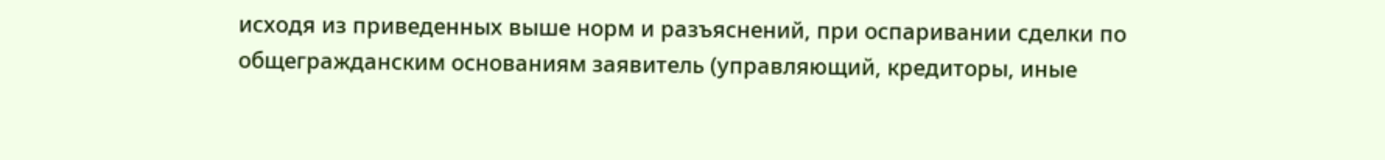исходя из приведенных выше норм и разъяснений, при оспаривании сделки по общегражданским основаниям заявитель (управляющий, кредиторы, иные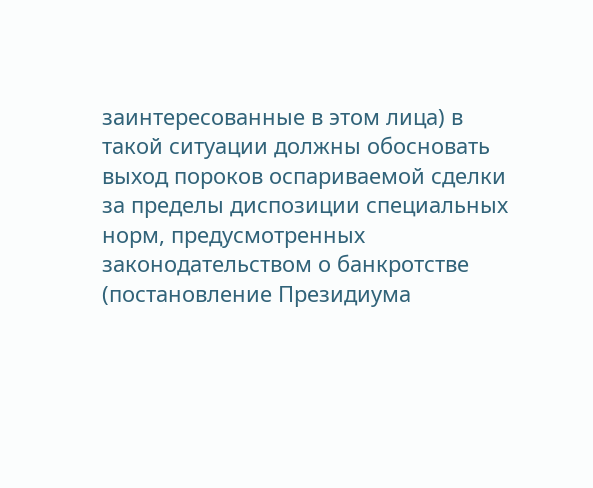заинтересованные в этом лица) в такой ситуации должны обосновать выход пороков оспариваемой сделки за пределы диспозиции специальных норм, предусмотренных законодательством о банкротстве (постановление Президиума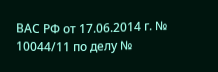ВАС РФ от 17.06.2014 г. № 10044/11 по делу №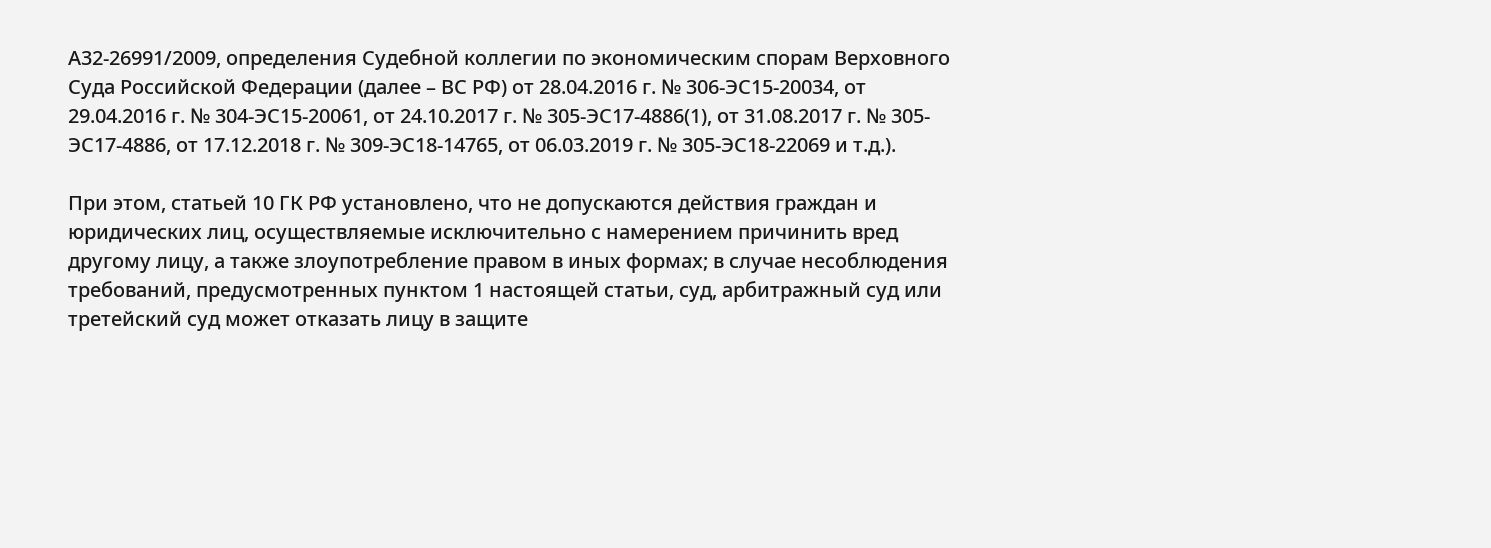А32-26991/2009, определения Судебной коллегии по экономическим спорам Верховного Суда Российской Федерации (далее – ВС РФ) от 28.04.2016 г. № 306-ЭС15-20034, от 29.04.2016 г. № 304-ЭС15-20061, от 24.10.2017 г. № 305-ЭС17-4886(1), от 31.08.2017 г. № 305-ЭС17-4886, от 17.12.2018 г. № 309-ЭС18-14765, от 06.03.2019 г. № 305-ЭС18-22069 и т.д.).

При этом, статьей 10 ГК РФ установлено, что не допускаются действия граждан и юридических лиц, осуществляемые исключительно с намерением причинить вред другому лицу, а также злоупотребление правом в иных формах; в случае несоблюдения требований, предусмотренных пунктом 1 настоящей статьи, суд, арбитражный суд или третейский суд может отказать лицу в защите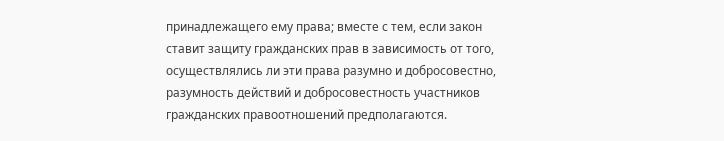принадлежащего ему права; вместе с тем, если закон ставит защиту гражданских прав в зависимость от того, осуществлялись ли эти права разумно и добросовестно, разумность действий и добросовестность участников гражданских правоотношений предполагаются.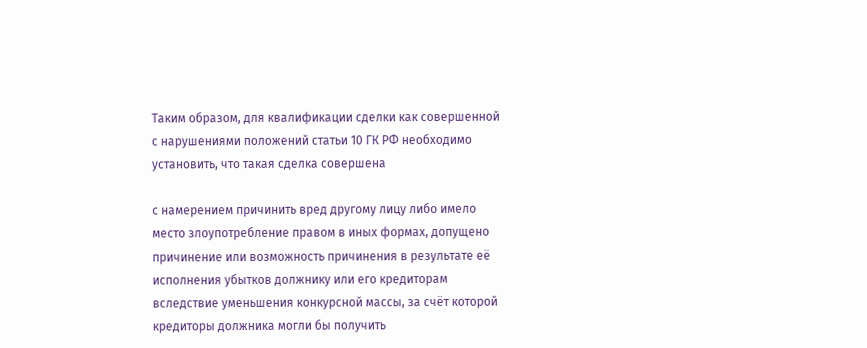Таким образом, для квалификации сделки как совершенной с нарушениями положений статьи 10 ГК РФ необходимо установить, что такая сделка совершена

с намерением причинить вред другому лицу либо имело место злоупотребление правом в иных формах, допущено причинение или возможность причинения в результате её исполнения убытков должнику или его кредиторам вследствие уменьшения конкурсной массы, за счёт которой кредиторы должника могли бы получить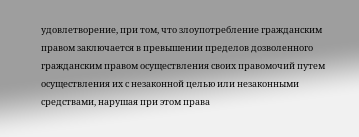удовлетворение, при том, что злоупотребление гражданским правом заключается в превышении пределов дозволенного гражданским правом осуществления своих правомочий путем осуществления их с незаконной целью или незаконными средствами, нарушая при этом права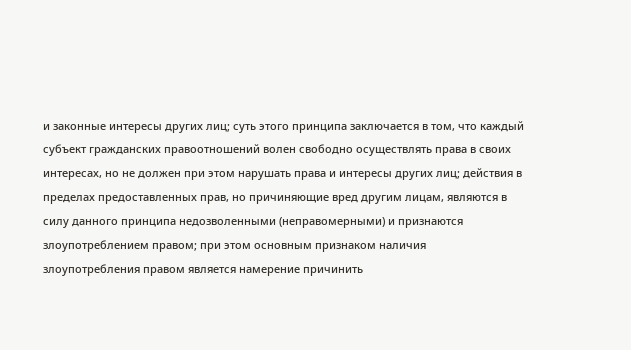и законные интересы других лиц; суть этого принципа заключается в том, что каждый субъект гражданских правоотношений волен свободно осуществлять права в своих интересах, но не должен при этом нарушать права и интересы других лиц; действия в пределах предоставленных прав, но причиняющие вред другим лицам, являются в силу данного принципа недозволенными (неправомерными) и признаются злоупотреблением правом; при этом основным признаком наличия злоупотребления правом является намерение причинить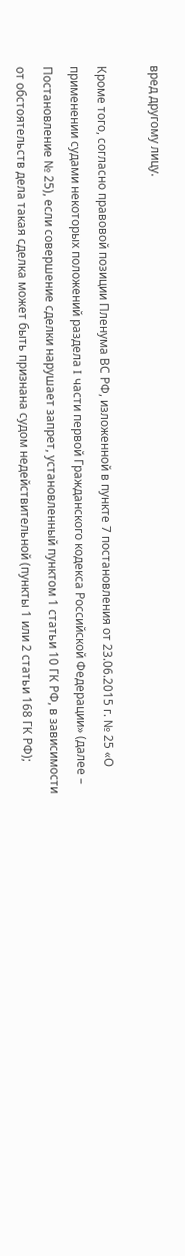вред другому лицу.

Кроме того, согласно правовой позиции Пленума ВС РФ, изложенной в пункте 7 постановления от 23.06.2015 г. № 25 «О применении судами некоторых положений раздела I части первой Гражданского кодекса Российской Федерации» (далее – Постановление № 25), если совершение сделки нарушает запрет, установленный пунктом 1 статьи 10 ГК РФ, в зависимости от обстоятельств дела такая сделка может быть признана судом недействительной (пункты 1 или 2 статьи 168 ГК РФ);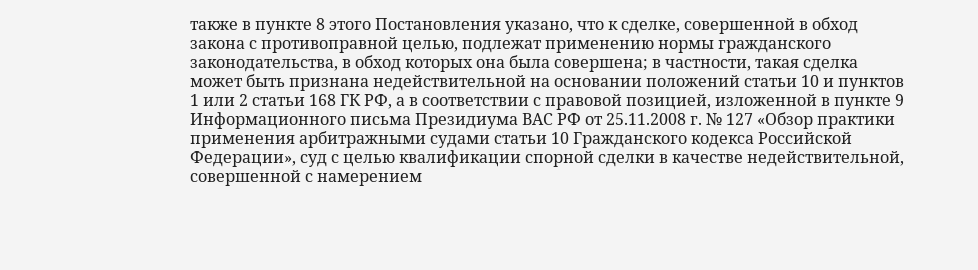также в пункте 8 этого Постановления указано, что к сделке, совершенной в обход закона с противоправной целью, подлежат применению нормы гражданского законодательства, в обход которых она была совершена; в частности, такая сделка может быть признана недействительной на основании положений статьи 10 и пунктов 1 или 2 статьи 168 ГК РФ, а в соответствии с правовой позицией, изложенной в пункте 9 Информационного письма Президиума ВАС РФ от 25.11.2008 г. № 127 «Обзор практики применения арбитражными судами статьи 10 Гражданского кодекса Российской Федерации», суд с целью квалификации спорной сделки в качестве недействительной, совершенной с намерением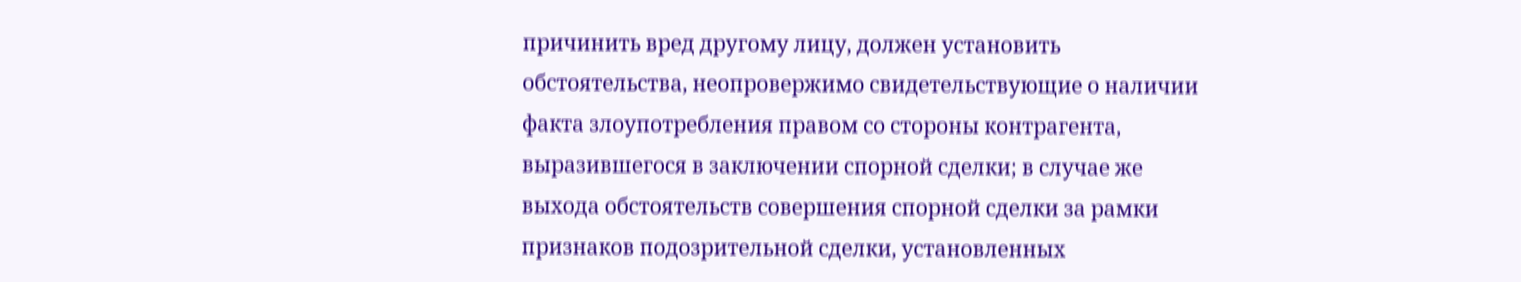причинить вред другому лицу, должен установить обстоятельства, неопровержимо свидетельствующие о наличии факта злоупотребления правом со стороны контрагента, выразившегося в заключении спорной сделки; в случае же выхода обстоятельств совершения спорной сделки за рамки признаков подозрительной сделки, установленных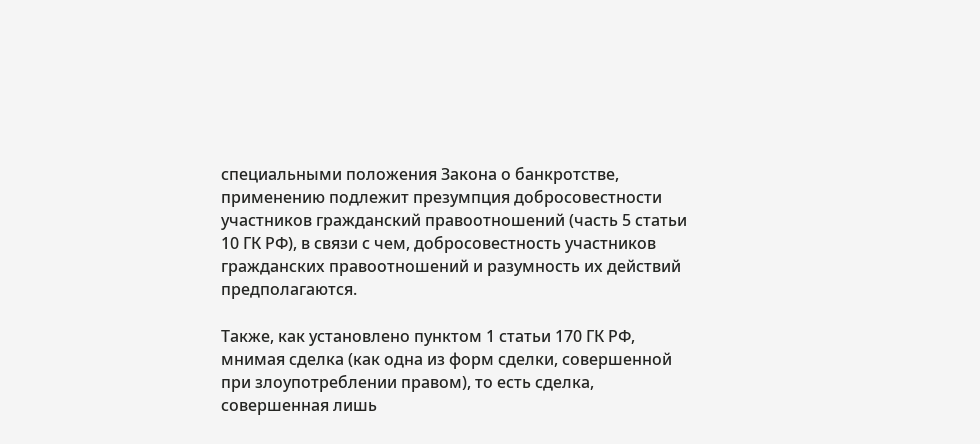специальными положения Закона о банкротстве, применению подлежит презумпция добросовестности участников гражданский правоотношений (часть 5 статьи 10 ГК РФ), в связи с чем, добросовестность участников гражданских правоотношений и разумность их действий предполагаются.

Также, как установлено пунктом 1 статьи 170 ГК РФ, мнимая сделка (как одна из форм сделки, совершенной при злоупотреблении правом), то есть сделка, совершенная лишь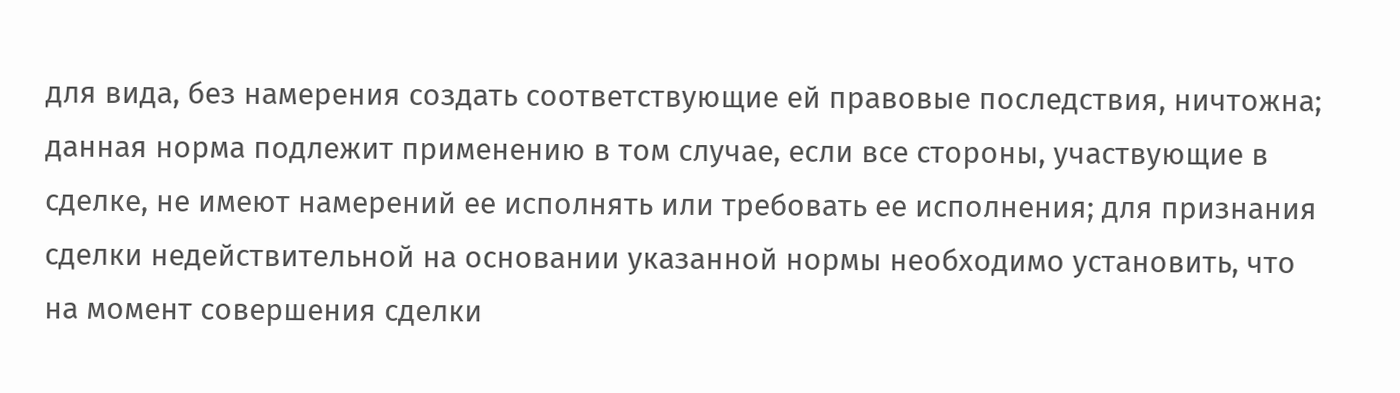для вида, без намерения создать соответствующие ей правовые последствия, ничтожна; данная норма подлежит применению в том случае, если все стороны, участвующие в сделке, не имеют намерений ее исполнять или требовать ее исполнения; для признания сделки недействительной на основании указанной нормы необходимо установить, что на момент совершения сделки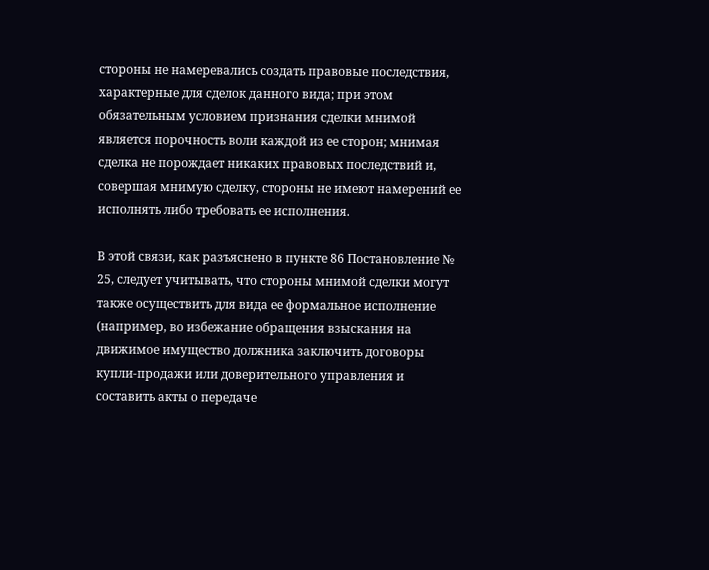стороны не намеревались создать правовые последствия, характерные для сделок данного вида; при этом обязательным условием признания сделки мнимой является порочность воли каждой из ее сторон; мнимая сделка не порождает никаких правовых последствий и, совершая мнимую сделку, стороны не имеют намерений ее исполнять либо требовать ее исполнения.

В этой связи, как разъяснено в пункте 86 Постановление № 25, следует учитывать, что стороны мнимой сделки могут также осуществить для вида ее формальное исполнение (например, во избежание обращения взыскания на движимое имущество должника заключить договоры купли-продажи или доверительного управления и составить акты о передаче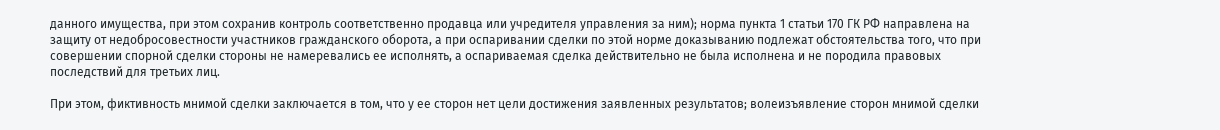данного имущества, при этом сохранив контроль соответственно продавца или учредителя управления за ним); норма пункта 1 статьи 170 ГК РФ направлена на защиту от недобросовестности участников гражданского оборота, а при оспаривании сделки по этой норме доказыванию подлежат обстоятельства того, что при совершении спорной сделки стороны не намеревались ее исполнять, а оспариваемая сделка действительно не была исполнена и не породила правовых последствий для третьих лиц.

При этом, фиктивность мнимой сделки заключается в том, что у ее сторон нет цели достижения заявленных результатов; волеизъявление сторон мнимой сделки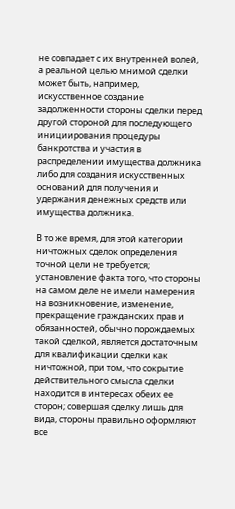не совпадает с их внутренней волей, а реальной целью мнимой сделки может быть, например, искусственное создание задолженности стороны сделки перед другой стороной для последующего инициирования процедуры банкротства и участия в распределении имущества должника либо для создания искусственных оснований для получения и удержания денежных средств или имущества должника.

В то же время, для этой категории ничтожных сделок определения точной цели не требуется; установление факта того, что стороны на самом деле не имели намерения на возникновение, изменение, прекращение гражданских прав и обязанностей, обычно порождаемых такой сделкой, является достаточным для квалификации сделки как ничтожной, при том, что сокрытие действительного смысла сделки находится в интересах обеих ее сторон; совершая сделку лишь для вида, стороны правильно оформляют все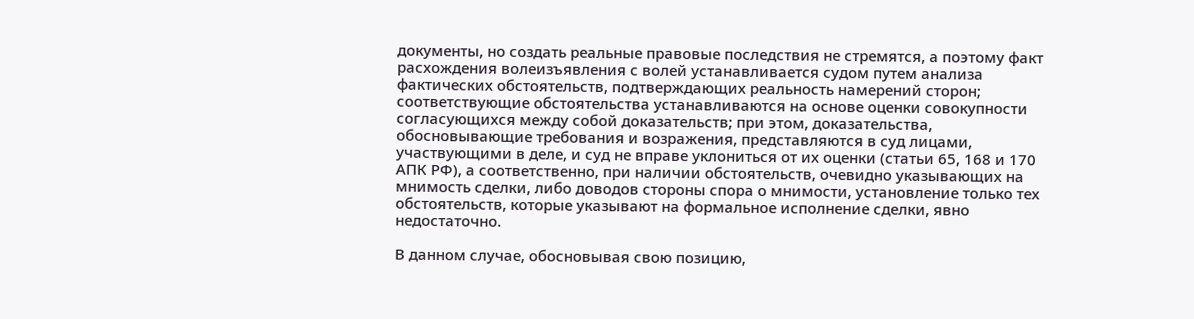документы, но создать реальные правовые последствия не стремятся, а поэтому факт расхождения волеизъявления с волей устанавливается судом путем анализа фактических обстоятельств, подтверждающих реальность намерений сторон; соответствующие обстоятельства устанавливаются на основе оценки совокупности согласующихся между собой доказательств; при этом, доказательства, обосновывающие требования и возражения, представляются в суд лицами, участвующими в деле, и суд не вправе уклониться от их оценки (статьи 65, 168 и 170 АПК РФ), а соответственно, при наличии обстоятельств, очевидно указывающих на мнимость сделки, либо доводов стороны спора о мнимости, установление только тех обстоятельств, которые указывают на формальное исполнение сделки, явно недостаточно.

В данном случае, обосновывая свою позицию,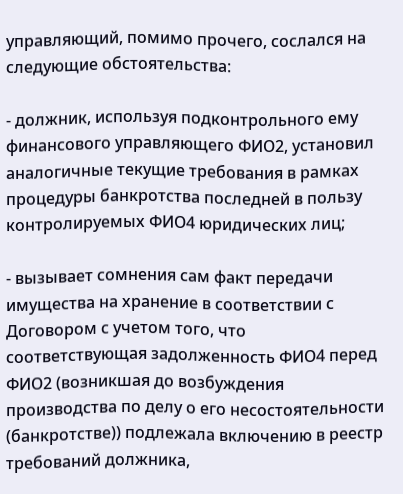управляющий, помимо прочего, сослался на следующие обстоятельства:

- должник, используя подконтрольного ему финансового управляющего ФИО2, установил аналогичные текущие требования в рамках процедуры банкротства последней в пользу контролируемых ФИО4 юридических лиц;

- вызывает сомнения сам факт передачи имущества на хранение в соответствии с Договором с учетом того, что соответствующая задолженность ФИО4 перед ФИО2 (возникшая до возбуждения производства по делу о его несостоятельности (банкротстве)) подлежала включению в реестр требований должника,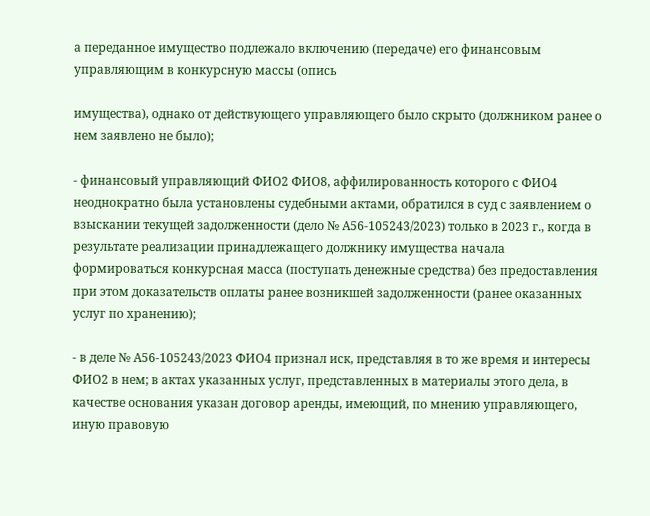а переданное имущество подлежало включению (передаче) его финансовым управляющим в конкурсную массы (опись

имущества), однако от действующего управляющего было скрыто (должником ранее о нем заявлено не было);

- финансовый управляющий ФИО2 ФИО8, аффилированность которого с ФИО4 неоднократно была установлены судебными актами, обратился в суд с заявлением о взыскании текущей задолженности (дело № А56-105243/2023) только в 2023 г., когда в результате реализации принадлежащего должнику имущества начала формироваться конкурсная масса (поступать денежные средства) без предоставления при этом доказательств оплаты ранее возникшей задолженности (ранее оказанных услуг по хранению);

- в деле № А56-105243/2023 ФИО4 признал иск, представляя в то же время и интересы ФИО2 в нем; в актах указанных услуг, представленных в материалы этого дела, в качестве основания указан договор аренды, имеющий, по мнению управляющего, иную правовую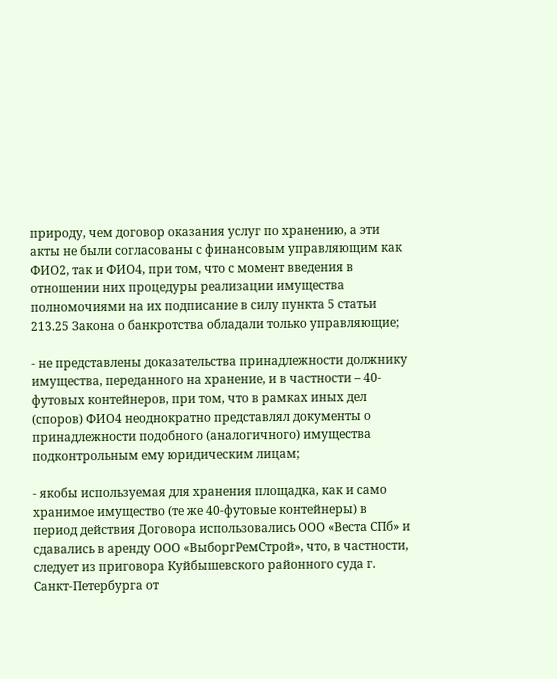природу, чем договор оказания услуг по хранению, а эти акты не были согласованы с финансовым управляющим как ФИО2, так и ФИО4, при том, что с момент введения в отношении них процедуры реализации имущества полномочиями на их подписание в силу пункта 5 статьи 213.25 Закона о банкротства обладали только управляющие;

- не представлены доказательства принадлежности должнику имущества, переданного на хранение, и в частности – 40-футовых контейнеров, при том, что в рамках иных дел (споров) ФИО4 неоднократно представлял документы о принадлежности подобного (аналогичного) имущества подконтрольным ему юридическим лицам;

- якобы используемая для хранения площадка, как и само хранимое имущество (те же 40-футовые контейнеры) в период действия Договора использовались ООО «Веста СПб» и сдавались в аренду ООО «ВыборгРемСтрой», что, в частности, следует из приговора Куйбышевского районного суда г. Санкт-Петербурга от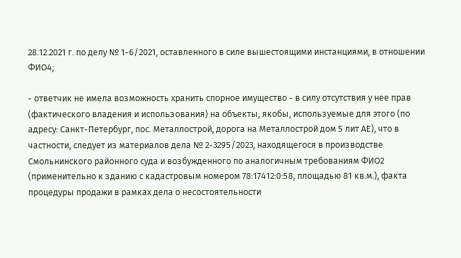28.12.2021 г. по делу № 1-6/2021, оставленного в силе вышестоящими инстанциями, в отношении ФИО4;

- ответчик не имела возможность хранить спорное имущество - в силу отсутствия у нее прав (фактического владения и использования) на объекты, якобы, используемые для этого (по адресу: Санкт-Петербург, пос. Металлострой, дорога на Металлострой дом 5 лит АЕ), что в частности, следует из материалов дела № 2-3295/2023, находящегося в производстве Смольнинского районного суда и возбужденного по аналогичным требованиям ФИО2 (применительно к зданию с кадастровым номером 78:17412:0:58, площадью 81 кв.м.), факта процедуры продажи в рамках дела о несостоятельности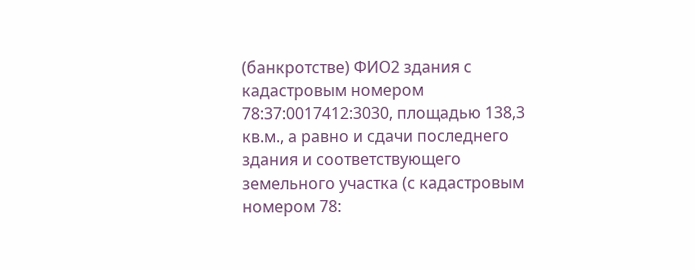(банкротстве) ФИО2 здания с кадастровым номером 78:37:0017412:3030, площадью 138,3 кв.м., а равно и сдачи последнего здания и соответствующего земельного участка (с кадастровым номером 78: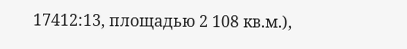17412:13, площадью 2 108 кв.м.),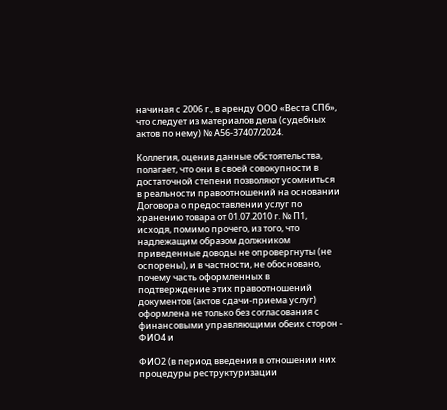начиная с 2006 г., в аренду ООО «Веста СПб», что следует из материалов дела (судебных актов по нему) № А56-37407/2024.

Коллегия, оценив данные обстоятельства, полагает, что они в своей совокупности в достаточной степени позволяют усомниться в реальности правоотношений на основании Договора о предоставлении услуг по хранению товара от 01.07.2010 г. № П1, исходя, помимо прочего, из того, что надлежащим образом должником приведенные доводы не опровергнуты (не оспорены), и в частности, не обосновано, почему часть оформленных в подтверждение этих правоотношений документов (актов сдачи-приема услуг) оформлена не только без согласования с финансовыми управляющими обеих сторон - ФИО4 и

ФИО2 (в период введения в отношении них процедуры реструктуризации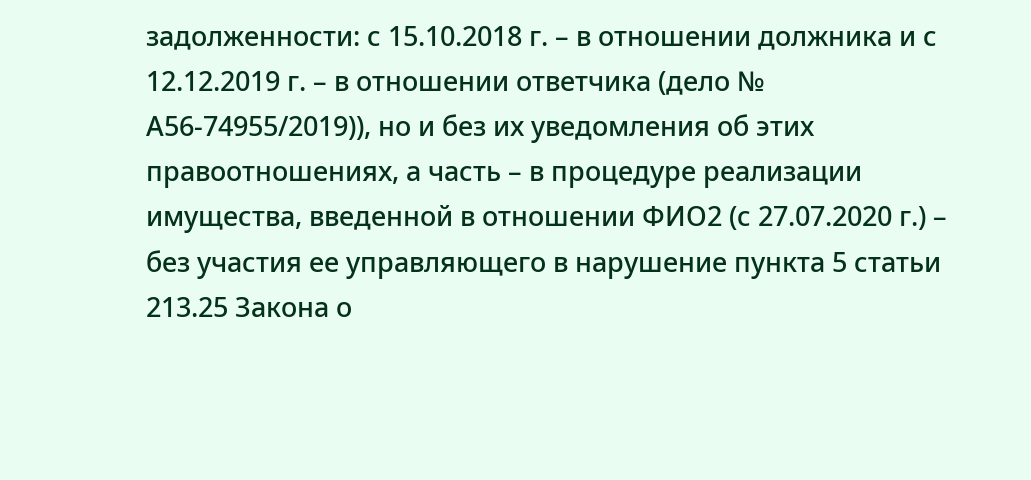задолженности: с 15.10.2018 г. – в отношении должника и с 12.12.2019 г. – в отношении ответчика (дело № А56-74955/2019)), но и без их уведомления об этих правоотношениях, а часть – в процедуре реализации имущества, введенной в отношении ФИО2 (с 27.07.2020 г.) – без участия ее управляющего в нарушение пункта 5 статьи 213.25 Закона о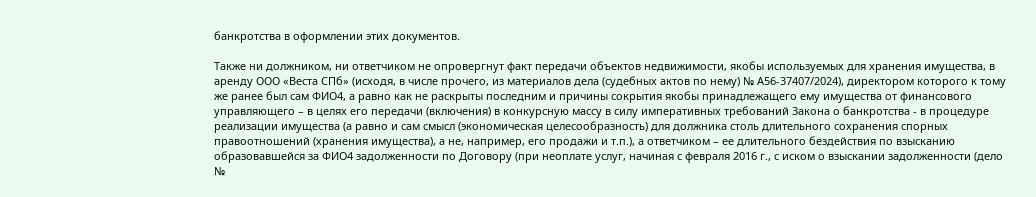банкротства в оформлении этих документов.

Также ни должником, ни ответчиком не опровергнут факт передачи объектов недвижимости, якобы используемых для хранения имущества, в аренду ООО «Веста СПб» (исходя, в числе прочего, из материалов дела (судебных актов по нему) № А56-37407/2024), директором которого к тому же ранее был сам ФИО4, а равно как не раскрыты последним и причины сокрытия якобы принадлежащего ему имущества от финансового управляющего – в целях его передачи (включения) в конкурсную массу в силу императивных требований Закона о банкротства - в процедуре реализации имущества (а равно и сам смысл (экономическая целесообразность) для должника столь длительного сохранения спорных правоотношений (хранения имущества), а не, например, его продажи и т.п.), а ответчиком – ее длительного бездействия по взысканию образовавшейся за ФИО4 задолженности по Договору (при неоплате услуг, начиная с февраля 2016 г., с иском о взыскании задолженности (дело №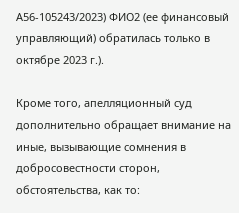А56-105243/2023) ФИО2 (ее финансовый управляющий) обратилась только в октябре 2023 г.).

Кроме того, апелляционный суд дополнительно обращает внимание на иные, вызывающие сомнения в добросовестности сторон, обстоятельства, как то: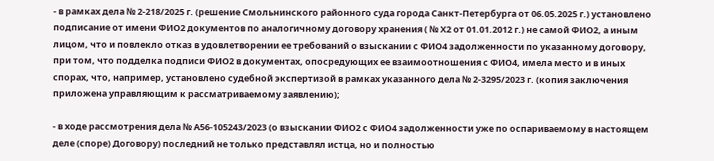- в рамках дела № 2-218/2025 г. (решение Смольнинского районного суда города Санкт-Петербурга от 06.05.2025 г.) установлено подписание от имени ФИО2 документов по аналогичному договору хранения ( № Х2 от 01.01.2012 г.) не самой ФИО2, а иным лицом, что и повлекло отказ в удовлетворении ее требований о взыскании с ФИО4 задолженности по указанному договору, при том, что подделка подписи ФИО2 в документах, опосредующих ее взаимоотношения с ФИО4, имела место и в иных спорах, что, например, установлено судебной экспертизой в рамках указанного дела № 2-3295/2023 г. (копия заключения приложена управляющим к рассматриваемому заявлению);

- в ходе рассмотрения дела № А56-105243/2023 (о взыскании ФИО2 с ФИО4 задолженности уже по оспариваемому в настоящем деле (споре) Договору) последний не только представлял истца, но и полностью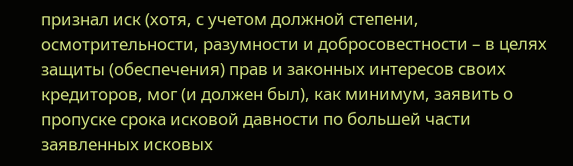признал иск (хотя, с учетом должной степени, осмотрительности, разумности и добросовестности – в целях защиты (обеспечения) прав и законных интересов своих кредиторов, мог (и должен был), как минимум, заявить о пропуске срока исковой давности по большей части заявленных исковых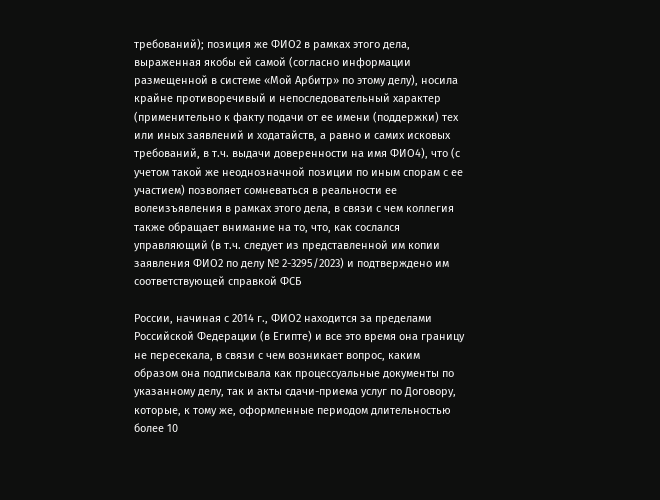требований); позиция же ФИО2 в рамках этого дела, выраженная якобы ей самой (согласно информации размещенной в системе «Мой Арбитр» по этому делу), носила крайне противоречивый и непоследовательный характер (применительно к факту подачи от ее имени (поддержки) тех или иных заявлений и ходатайств, а равно и самих исковых требований, в т.ч. выдачи доверенности на имя ФИО4), что (с учетом такой же неоднозначной позиции по иным спорам с ее участием) позволяет сомневаться в реальности ее волеизъявления в рамках этого дела, в связи с чем коллегия также обращает внимание на то, что, как сослался управляющий (в т.ч. следует из представленной им копии заявления ФИО2 по делу № 2-3295/2023) и подтверждено им соответствующей справкой ФСБ

России, начиная с 2014 г., ФИО2 находится за пределами Российской Федерации (в Египте) и все это время она границу не пересекала, в связи с чем возникает вопрос, каким образом она подписывала как процессуальные документы по указанному делу, так и акты сдачи-приема услуг по Договору, которые, к тому же, оформленные периодом длительностью более 10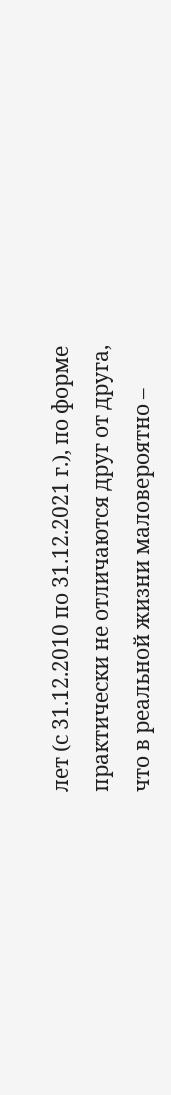лет (с 31.12.2010 по 31.12.2021 г.), по форме практически не отличаются друг от друга, что в реальной жизни маловероятно –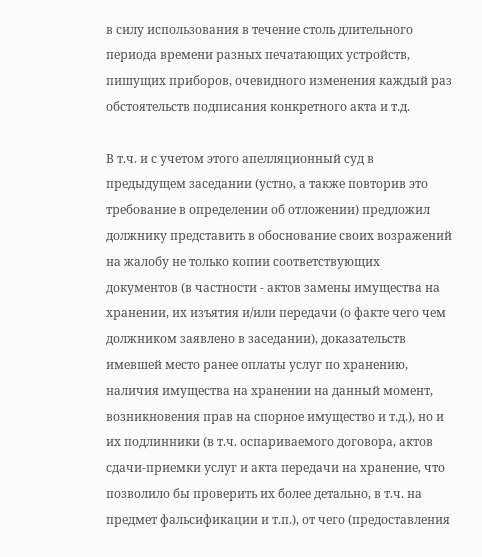в силу использования в течение столь длительного периода времени разных печатающих устройств, пишущих приборов, очевидного изменения каждый раз обстоятельств подписания конкретного акта и т.д.

В т.ч. и с учетом этого апелляционный суд в предыдущем заседании (устно, а также повторив это требование в определении об отложении) предложил должнику представить в обоснование своих возражений на жалобу не только копии соответствующих документов (в частности - актов замены имущества на хранении, их изъятия и/или передачи (о факте чего чем должником заявлено в заседании), доказательств имевшей место ранее оплаты услуг по хранению, наличия имущества на хранении на данный момент, возникновения прав на спорное имущество и т.д.), но и их подлинники (в т.ч. оспариваемого договора, актов сдачи-приемки услуг и акта передачи на хранение, что позволило бы проверить их более детально, в т.ч. на предмет фальсификации и т.п.), от чего (предоставления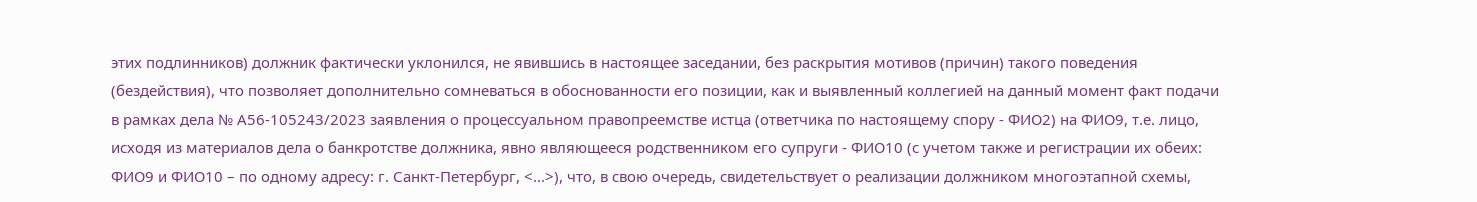этих подлинников) должник фактически уклонился, не явившись в настоящее заседании, без раскрытия мотивов (причин) такого поведения (бездействия), что позволяет дополнительно сомневаться в обоснованности его позиции, как и выявленный коллегией на данный момент факт подачи в рамках дела № А56-105243/2023 заявления о процессуальном правопреемстве истца (ответчика по настоящему спору - ФИО2) на ФИО9, т.е. лицо, исходя из материалов дела о банкротстве должника, явно являющееся родственником его супруги - ФИО10 (с учетом также и регистрации их обеих: ФИО9 и ФИО10 – по одному адресу: г. Санкт-Петербург, <...>), что, в свою очередь, свидетельствует о реализации должником многоэтапной схемы,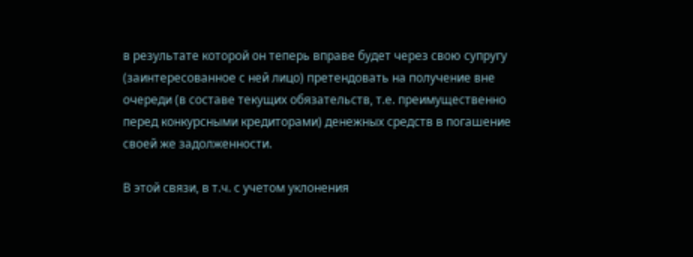в результате которой он теперь вправе будет через свою супругу (заинтересованное с ней лицо) претендовать на получение вне очереди (в составе текущих обязательств, т.е. преимущественно перед конкурсными кредиторами) денежных средств в погашение своей же задолженности.

В этой связи, в т.ч. с учетом уклонения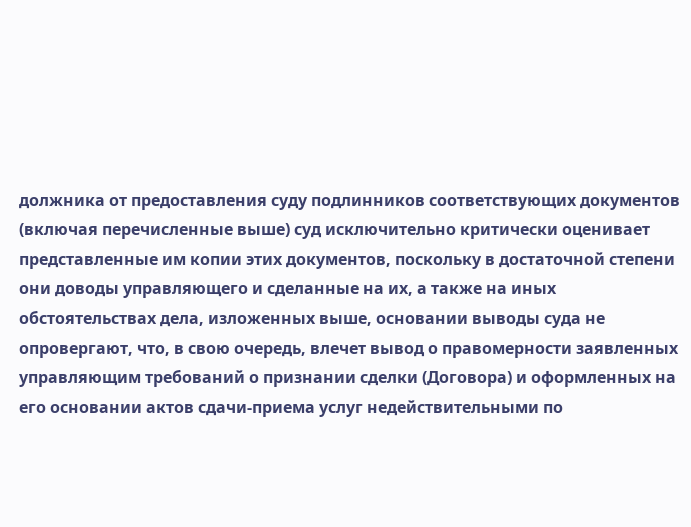должника от предоставления суду подлинников соответствующих документов (включая перечисленные выше) суд исключительно критически оценивает представленные им копии этих документов, поскольку в достаточной степени они доводы управляющего и сделанные на их, а также на иных обстоятельствах дела, изложенных выше, основании выводы суда не опровергают, что, в свою очередь, влечет вывод о правомерности заявленных управляющим требований о признании сделки (Договора) и оформленных на его основании актов сдачи-приема услуг недействительными по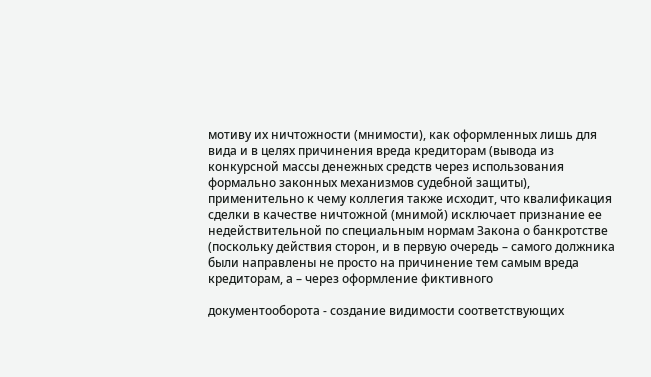мотиву их ничтожности (мнимости), как оформленных лишь для вида и в целях причинения вреда кредиторам (вывода из конкурсной массы денежных средств через использования формально законных механизмов судебной защиты), применительно к чему коллегия также исходит, что квалификация сделки в качестве ничтожной (мнимой) исключает признание ее недействительной по специальным нормам Закона о банкротстве (поскольку действия сторон, и в первую очередь – самого должника были направлены не просто на причинение тем самым вреда кредиторам, а – через оформление фиктивного

документооборота - создание видимости соответствующих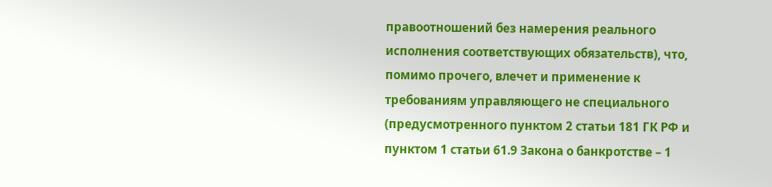правоотношений без намерения реального исполнения соответствующих обязательств), что, помимо прочего, влечет и применение к требованиям управляющего не специального (предусмотренного пунктом 2 статьи 181 ГК РФ и пунктом 1 статьи 61.9 Закона о банкротстве – 1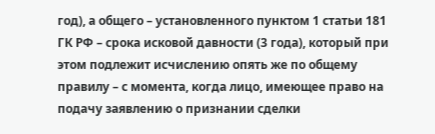год), а общего – установленного пунктом 1 статьи 181 ГК РФ – срока исковой давности (3 года), который при этом подлежит исчислению опять же по общему правилу – с момента, когда лицо, имеющее право на подачу заявлению о признании сделки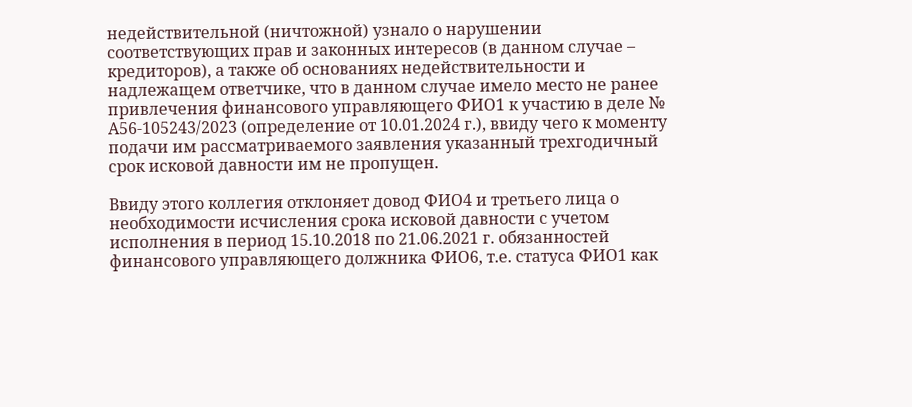недействительной (ничтожной) узнало о нарушении соответствующих прав и законных интересов (в данном случае – кредиторов), а также об основаниях недействительности и надлежащем ответчике, что в данном случае имело место не ранее привлечения финансового управляющего ФИО1 к участию в деле № А56-105243/2023 (определение от 10.01.2024 г.), ввиду чего к моменту подачи им рассматриваемого заявления указанный трехгодичный срок исковой давности им не пропущен.

Ввиду этого коллегия отклоняет довод ФИО4 и третьего лица о необходимости исчисления срока исковой давности с учетом исполнения в период 15.10.2018 по 21.06.2021 г. обязанностей финансового управляющего должника ФИО6, т.е. статуса ФИО1 как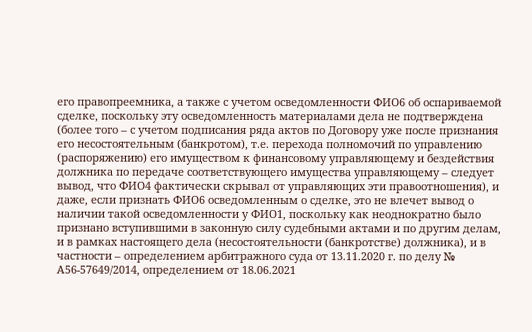его правопреемника, а также с учетом осведомленности ФИО6 об оспариваемой сделке, поскольку эту осведомленность материалами дела не подтверждена (более того – с учетом подписания ряда актов по Договору уже после признания его несостоятельным (банкротом), т.е. перехода полномочий по управлению (распоряжению) его имуществом к финансовому управляющему и бездействия должника по передаче соответствующего имущества управляющему – следует вывод, что ФИО4 фактически скрывал от управляющих эти правоотношения), и даже, если признать ФИО6 осведомленным о сделке, это не влечет вывод о наличии такой осведомленности у ФИО1, поскольку как неоднократно было признано вступившими в законную силу судебными актами и по другим делам, и в рамках настоящего дела (несостоятельности (банкротстве) должника), и в частности – определением арбитражного суда от 13.11.2020 г. по делу № А56-57649/2014, определением от 18.06.2021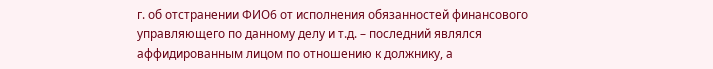г. об отстранении ФИО6 от исполнения обязанностей финансового управляющего по данному делу и т.д. – последний являлся аффидированным лицом по отношению к должнику, а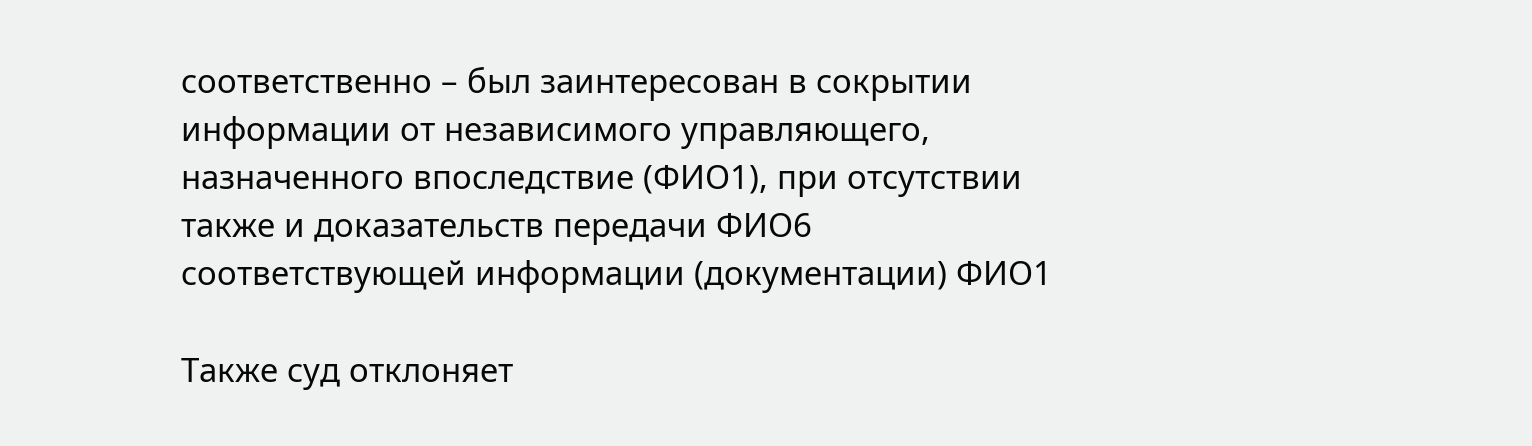соответственно – был заинтересован в сокрытии информации от независимого управляющего, назначенного впоследствие (ФИО1), при отсутствии также и доказательств передачи ФИО6 соответствующей информации (документации) ФИО1

Также суд отклоняет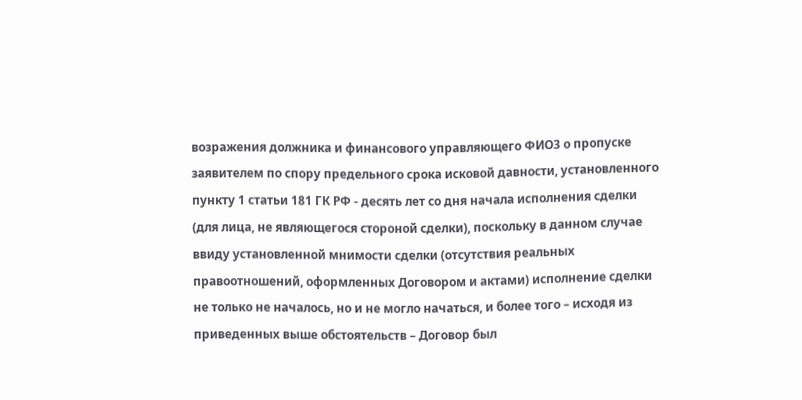возражения должника и финансового управляющего ФИО3 о пропуске заявителем по спору предельного срока исковой давности, установленного пункту 1 статьи 181 ГК РФ - десять лет со дня начала исполнения сделки (для лица, не являющегося стороной сделки), поскольку в данном случае ввиду установленной мнимости сделки (отсутствия реальных правоотношений, оформленных Договором и актами) исполнение сделки не только не началось, но и не могло начаться, и более того – исходя из приведенных выше обстоятельств – Договор был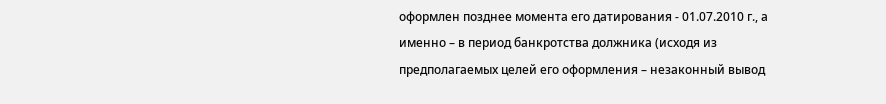оформлен позднее момента его датирования - 01.07.2010 г., а именно – в период банкротства должника (исходя из предполагаемых целей его оформления – незаконный вывод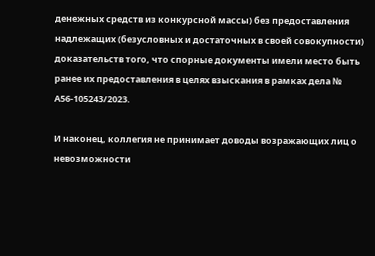денежных средств из конкурсной массы) без предоставления надлежащих (безусловных и достаточных в своей совокупности) доказательств того, что спорные документы имели место быть ранее их предоставления в целях взыскания в рамках дела № А56-105243/2023.

И наконец, коллегия не принимает доводы возражающих лиц о невозможности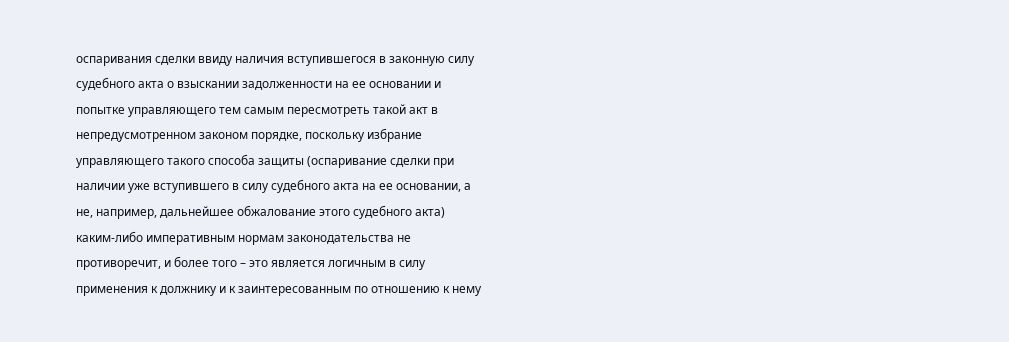оспаривания сделки ввиду наличия вступившегося в законную силу судебного акта о взыскании задолженности на ее основании и попытке управляющего тем самым пересмотреть такой акт в непредусмотренном законом порядке, поскольку избрание управляющего такого способа защиты (оспаривание сделки при наличии уже вступившего в силу судебного акта на ее основании, а не, например, дальнейшее обжалование этого судебного акта) каким-либо императивным нормам законодательства не противоречит, и более того – это является логичным в силу применения к должнику и к заинтересованным по отношению к нему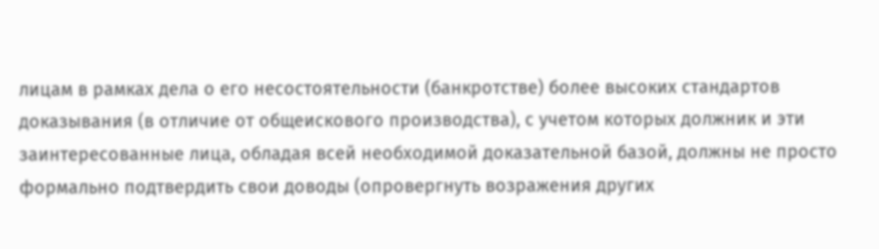лицам в рамках дела о его несостоятельности (банкротстве) более высоких стандартов доказывания (в отличие от общеискового производства), с учетом которых должник и эти заинтересованные лица, обладая всей необходимой доказательной базой, должны не просто формально подтвердить свои доводы (опровергнуть возражения других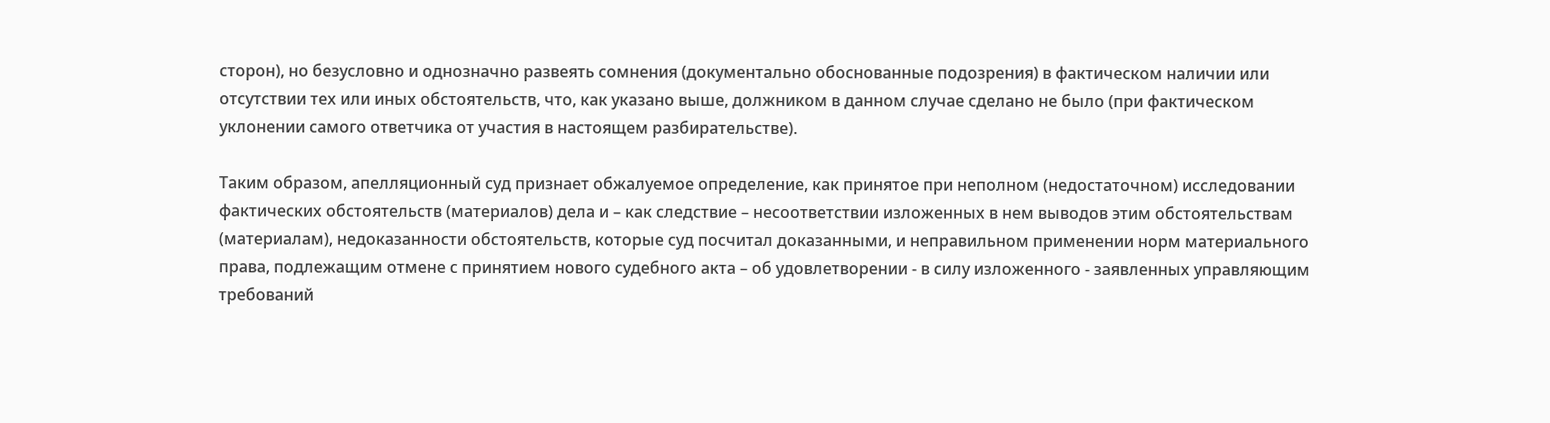сторон), но безусловно и однозначно развеять сомнения (документально обоснованные подозрения) в фактическом наличии или отсутствии тех или иных обстоятельств, что, как указано выше, должником в данном случае сделано не было (при фактическом уклонении самого ответчика от участия в настоящем разбирательстве).

Таким образом, апелляционный суд признает обжалуемое определение, как принятое при неполном (недостаточном) исследовании фактических обстоятельств (материалов) дела и – как следствие – несоответствии изложенных в нем выводов этим обстоятельствам (материалам), недоказанности обстоятельств, которые суд посчитал доказанными, и неправильном применении норм материального права, подлежащим отмене с принятием нового судебного акта – об удовлетворении - в силу изложенного - заявленных управляющим требований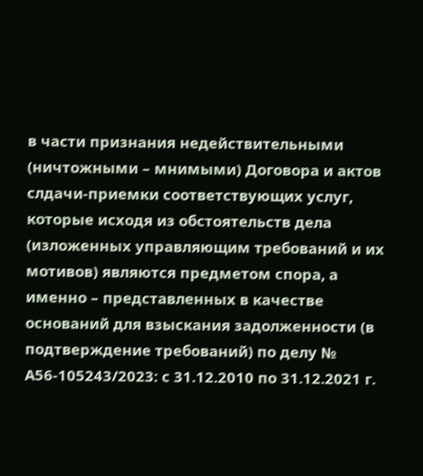в части признания недействительными (ничтожными – мнимыми) Договора и актов слдачи-приемки соответствующих услуг, которые исходя из обстоятельств дела (изложенных управляющим требований и их мотивов) являются предметом спора, а именно – представленных в качестве оснований для взыскания задолженности (в подтверждение требований) по делу № А56-105243/2023: с 31.12.2010 по 31.12.2021 г.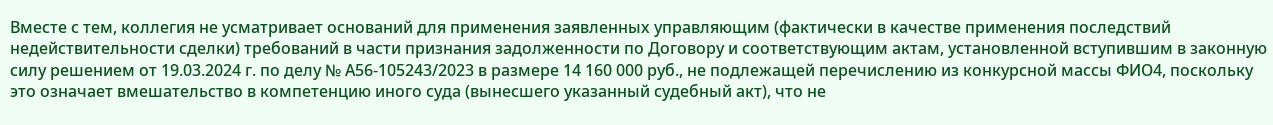Вместе с тем, коллегия не усматривает оснований для применения заявленных управляющим (фактически в качестве применения последствий недействительности сделки) требований в части признания задолженности по Договору и соответствующим актам, установленной вступившим в законную силу решением от 19.03.2024 г. по делу № А56-105243/2023 в размере 14 160 000 руб., не подлежащей перечислению из конкурсной массы ФИО4, поскольку это означает вмешательство в компетенцию иного суда (вынесшего указанный судебный акт), что не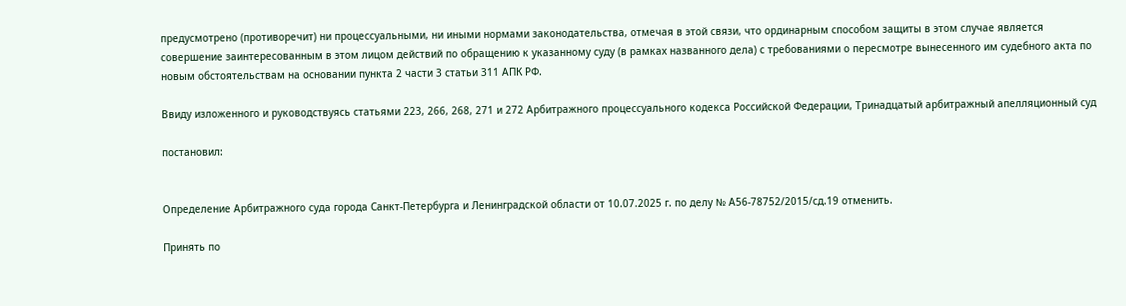предусмотрено (противоречит) ни процессуальными, ни иными нормами законодательства, отмечая в этой связи, что ординарным способом защиты в этом случае является совершение заинтересованным в этом лицом действий по обращению к указанному суду (в рамках названного дела) с требованиями о пересмотре вынесенного им судебного акта по новым обстоятельствам на основании пункта 2 части 3 статьи 311 АПК РФ.

Ввиду изложенного и руководствуясь статьями 223, 266, 268, 271 и 272 Арбитражного процессуального кодекса Российской Федерации, Тринадцатый арбитражный апелляционный суд

постановил:


Определение Арбитражного суда города Санкт-Петербурга и Ленинградской области от 10.07.2025 г. по делу № А56-78752/2015/сд.19 отменить.

Принять по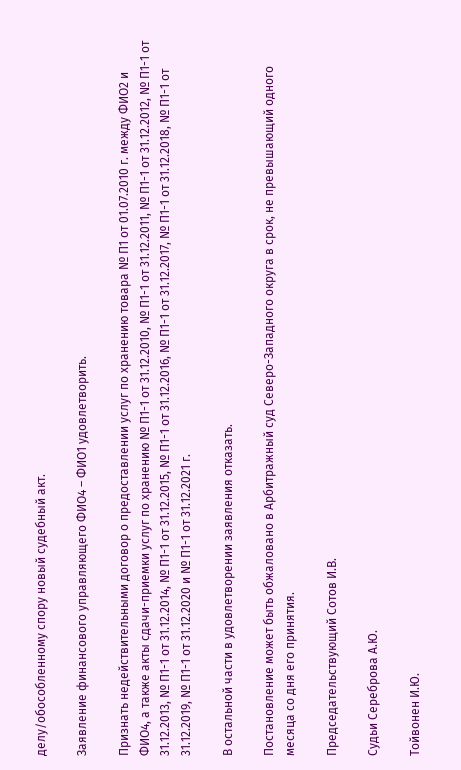делу/обособленному спору новый судебный акт.

Заявление финансового управляющего ФИО4 – ФИО1 удовлетворить.

Признать недействительными договор о предоставлении услуг по хранению товара № П1 от 01.07.2010 г. между ФИО2 и ФИО4, а также акты сдачи-приемки услуг по хранению № П1-1 от 31.12.2010, № П1-1 от 31.12.2011, № П1-1 от 31.12.2012, № П1-1 от 31.12.2013, № П1-1 от 31.12.2014, № П1-1 от 31.12.2015, № П1-1 от 31.12.2016, № П1-1 от 31.12.2017, № П1-1 от 31.12.2018, № П1-1 от 31.12.2019, № П1-1 от 31.12.2020 и № П1-1 от 31.12.2021 г.

В остальной части в удовлетворении заявления отказать.

Постановление может быть обжаловано в Арбитражный суд Северо-Западного округа в срок, не превышающий одного месяца со дня его принятия.

Председательствующий Сотов И.В.

Судьи Сереброва А.Ю.

Тойвонен И.Ю.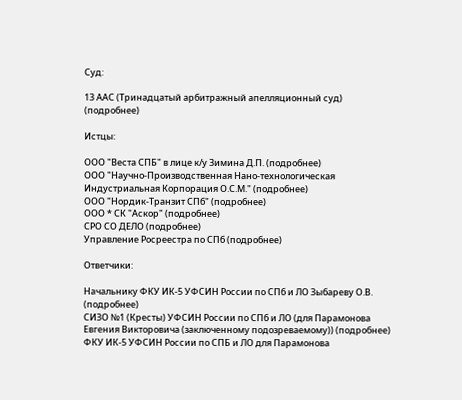Суд:

13 ААС (Тринадцатый арбитражный апелляционный суд) (подробнее)

Истцы:

ООО "Веста СПБ" в лице к/у Зимина Д.П. (подробнее)
ООО "Научно-Производственная Нано-технологическая Индустриальная Корпорация О.С.М." (подробнее)
ООО "Нордик-Транзит СПб" (подробнее)
ООО * СК "Аскор" (подробнее)
СРО СО ДЕЛО (подробнее)
Управление Росреестра по СПб (подробнее)

Ответчики:

Начальнику ФКУ ИК-5 УФСИН России по СПб и ЛО Зыбареву О.В. (подробнее)
СИЗО №1 (Кресты) УФСИН России по СПб и ЛО (для Парамонова Евгения Викторовича (заключенному подозреваемому)) (подробнее)
ФКУ ИК-5 УФСИН России по СПБ и ЛО для Парамонова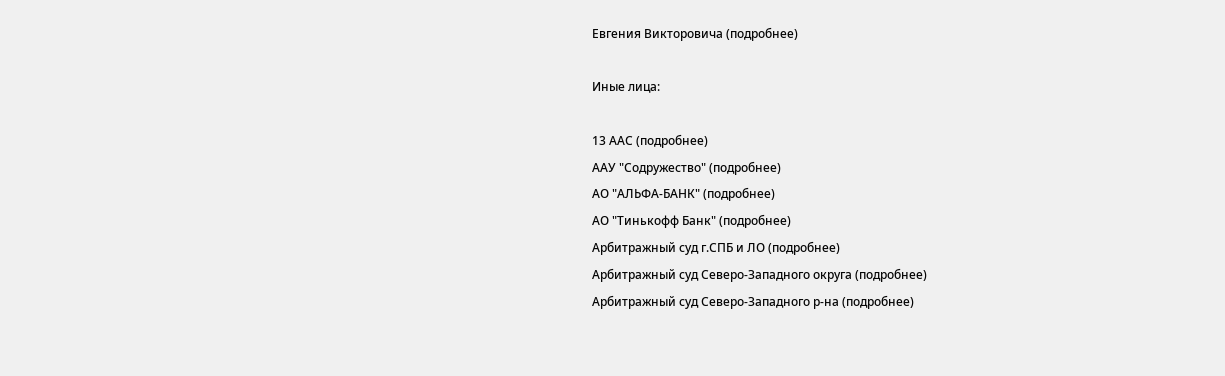Евгения Викторовича (подробнее)

Иные лица:

13 ААС (подробнее)
ААУ "Содружество" (подробнее)
АО "АЛЬФА-БАНК" (подробнее)
АО "Тинькофф Банк" (подробнее)
Арбитражный суд г.СПБ и ЛО (подробнее)
Арбитражный суд Северо-Западного округа (подробнее)
Арбитражный суд Северо-Западного р-на (подробнее)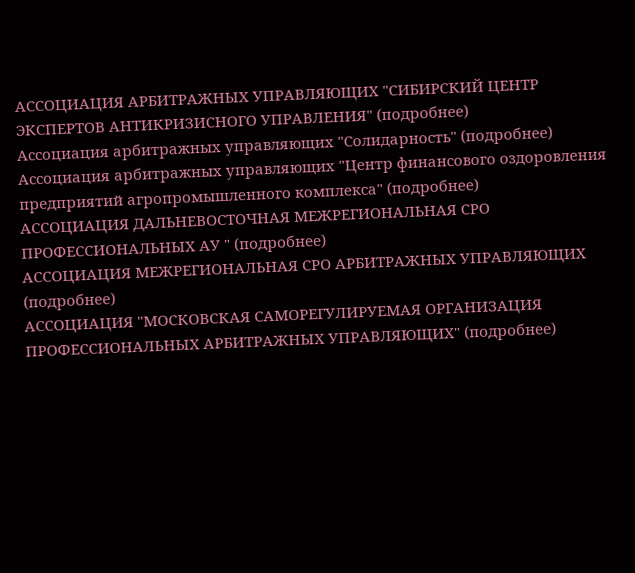АССОЦИАЦИЯ АРБИТРАЖНЫХ УПРАВЛЯЮЩИХ "СИБИРСКИЙ ЦЕНТР ЭКСПЕРТОВ АНТИКРИЗИСНОГО УПРАВЛЕНИЯ" (подробнее)
Ассоциация арбитражных управляющих "Солидарность" (подробнее)
Ассоциация арбитражных управляющих "Центр финансового оздоровления предприятий агропромышленного комплекса" (подробнее)
АССОЦИАЦИЯ ДАЛЬНЕВОСТОЧНАЯ МЕЖРЕГИОНАЛЬНАЯ СРО ПРОФЕССИОНАЛЬНЫХ АУ " (подробнее)
АССОЦИАЦИЯ МЕЖРЕГИОНАЛЬНАЯ СРО АРБИТРАЖНЫХ УПРАВЛЯЮЩИХ (подробнее)
АССОЦИАЦИЯ "МОСКОВСКАЯ САМОРЕГУЛИРУЕМАЯ ОРГАНИЗАЦИЯ ПРОФЕССИОНАЛЬНЫХ АРБИТРАЖНЫХ УПРАВЛЯЮЩИХ" (подробнее)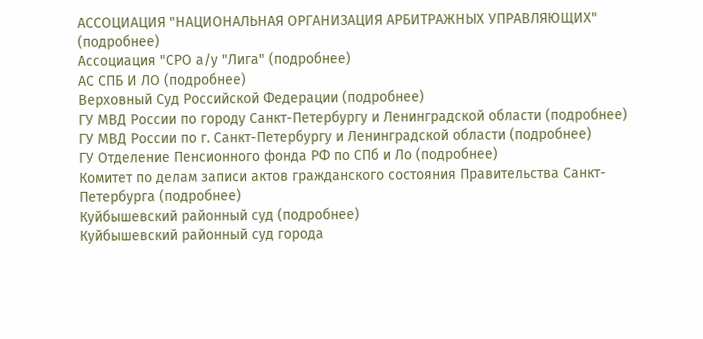АССОЦИАЦИЯ "НАЦИОНАЛЬНАЯ ОРГАНИЗАЦИЯ АРБИТРАЖНЫХ УПРАВЛЯЮЩИХ" (подробнее)
Ассоциация "СРО а/у "Лига" (подробнее)
АС СПБ И ЛО (подробнее)
Верховный Суд Российской Федерации (подробнее)
ГУ МВД России по городу Санкт-Петербургу и Ленинградской области (подробнее)
ГУ МВД России по г. Санкт-Петербургу и Ленинградской области (подробнее)
ГУ Отделение Пенсионного фонда РФ по СПб и Ло (подробнее)
Комитет по делам записи актов гражданского состояния Правительства Санкт-Петербурга (подробнее)
Куйбышевский районный суд (подробнее)
Куйбышевский районный суд города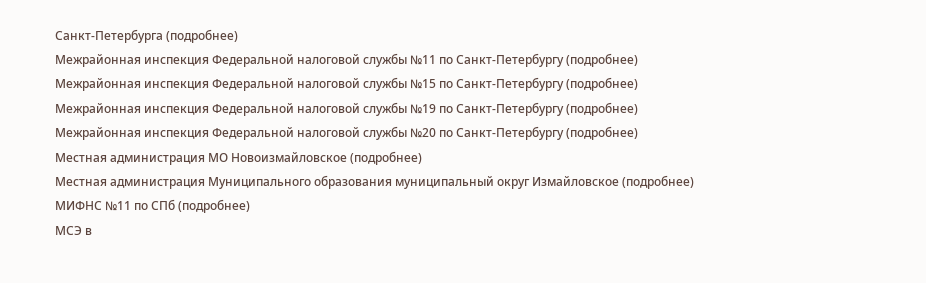Санкт-Петербурга (подробнее)
Межрайонная инспекция Федеральной налоговой службы №11 по Санкт-Петербургу (подробнее)
Межрайонная инспекция Федеральной налоговой службы №15 по Санкт-Петербургу (подробнее)
Межрайонная инспекция Федеральной налоговой службы №19 по Санкт-Петербургу (подробнее)
Межрайонная инспекция Федеральной налоговой службы №20 по Санкт-Петербургу (подробнее)
Местная администрация МО Новоизмайловское (подробнее)
Местная администрация Муниципального образования муниципальный округ Измайловское (подробнее)
МИФНС №11 по СПб (подробнее)
МСЭ в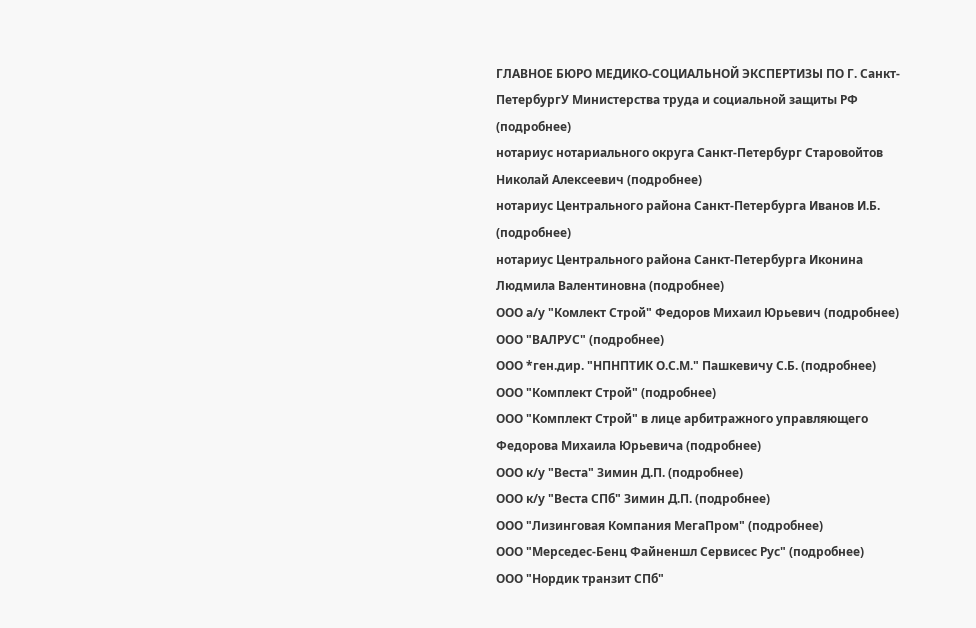ГЛАВНОЕ БЮРО МЕДИКО-СОЦИАЛЬНОЙ ЭКСПЕРТИЗЫ ПО Г. Санкт-ПетербургУ Министерства труда и социальной защиты РФ (подробнее)
нотариус нотариального округа Санкт-Петербург Старовойтов Николай Алексеевич (подробнее)
нотариус Центрального района Санкт-Петербурга Иванов И.Б. (подробнее)
нотариус Центрального района Санкт-Петербурга Иконина Людмила Валентиновна (подробнее)
ООО а/у "Комлект Строй" Федоров Михаил Юрьевич (подробнее)
ООО "ВАЛРУС" (подробнее)
ООО *ген.дир. "НПНПТИК О.С.М." Пашкевичу С.Б. (подробнее)
ООО "Комплект Строй" (подробнее)
ООО "Комплект Строй" в лице арбитражного управляющего Федорова Михаила Юрьевича (подробнее)
ООО к/у "Веста" Зимин Д.П. (подробнее)
ООО к/у "Веста СПб" Зимин Д.П. (подробнее)
ООО "Лизинговая Компания МегаПром" (подробнее)
ООО "Мерседес-Бенц Файненшл Сервисес Рус" (подробнее)
ООО "Нордик транзит СПб"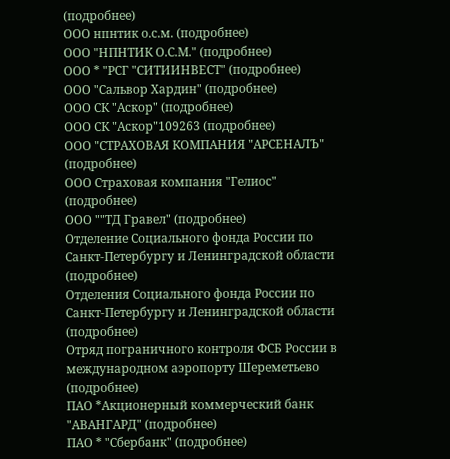(подробнее)
ООО нпнтик о.с.м. (подробнее)
ООО "НПНТИК О.С.М." (подробнее)
ООО * "РСГ "СИТИИНВЕСТ" (подробнее)
ООО "Сальвор Хардин" (подробнее)
ООО СК "Аскор" (подробнее)
ООО СК "Аскор"109263 (подробнее)
ООО "СТРАХОВАЯ КОМПАНИЯ "АРСЕНАЛЪ" (подробнее)
ООО Страховая компания "Гелиос" (подробнее)
ООО ""ТД Гравел" (подробнее)
Отделение Социального фонда России по Санкт-Петербургу и Ленинградской области (подробнее)
Отделения Социального фонда России по Санкт-Петербургу и Ленинградской области (подробнее)
Отряд пограничного контроля ФСБ России в международном аэропорту Шереметьево (подробнее)
ПАО *Акционерный коммерческий банк "АВАНГАРД" (подробнее)
ПАО * "Сбербанк" (подробнее)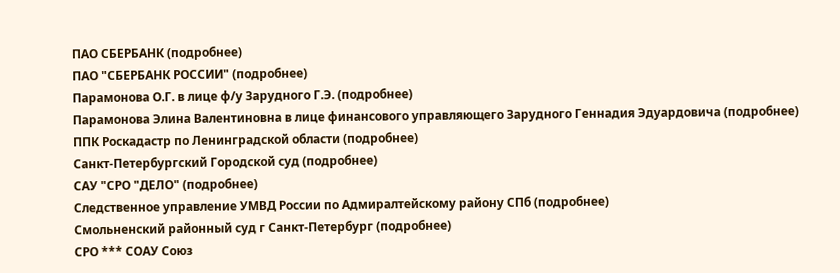ПАО СБЕРБАНК (подробнее)
ПАО "СБЕРБАНК РОССИИ" (подробнее)
Парамонова О.Г. в лице ф/у Зарудного Г.Э. (подробнее)
Парамонова Элина Валентиновна в лице финансового управляющего Зарудного Геннадия Эдуардовича (подробнее)
ППК Роскадастр по Ленинградской области (подробнее)
Санкт-Петербургский Городской суд (подробнее)
САУ "СРО "ДЕЛО" (подробнее)
Следственное управление УМВД России по Адмиралтейскому району СПб (подробнее)
Смольненский районный суд г Санкт-Петербург (подробнее)
СРО *** СОАУ Союз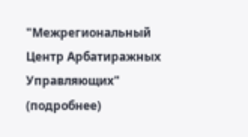"Межрегиональный Центр Арбатиражных Управляющих" (подробнее)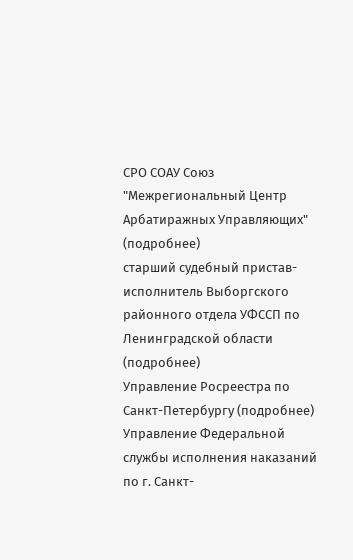СРО СОАУ Союз "Межрегиональный Центр Арбатиражных Управляющих" (подробнее)
старший судебный пристав-исполнитель Выборгского районного отдела УФССП по Ленинградской области (подробнее)
Управление Росреестра по Санкт-Петербургу (подробнее)
Управление Федеральной службы исполнения наказаний по г. Санкт-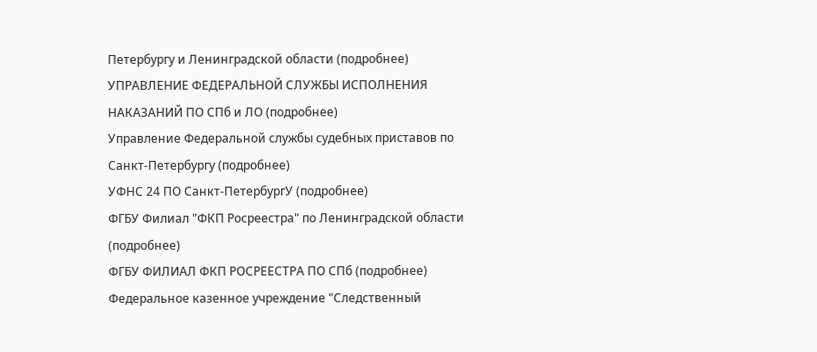Петербургу и Ленинградской области (подробнее)
УПРАВЛЕНИЕ ФЕДЕРАЛЬНОЙ СЛУЖБЫ ИСПОЛНЕНИЯ НАКАЗАНИЙ ПО СПб и ЛО (подробнее)
Управление Федеральной службы судебных приставов по Санкт-Петербургу (подробнее)
УФНС 24 ПО Санкт-ПетербургУ (подробнее)
ФГБУ Филиал "ФКП Росреестра" по Ленинградской области (подробнее)
ФГБУ ФИЛИАЛ ФКП РОСРЕЕСТРА ПО СПб (подробнее)
Федеральное казенное учреждение "Следственный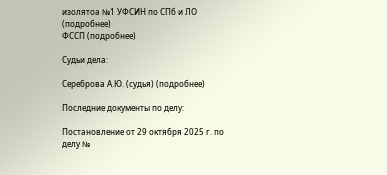изолятоа №1 УФСИН по СПб и ЛО (подробнее)
ФССП (подробнее)

Судьи дела:

Сереброва А.Ю. (судья) (подробнее)

Последние документы по делу:

Постановление от 29 октября 2025 г. по делу №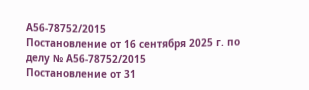А56-78752/2015
Постановление от 16 сентября 2025 г. по делу № А56-78752/2015
Постановление от 31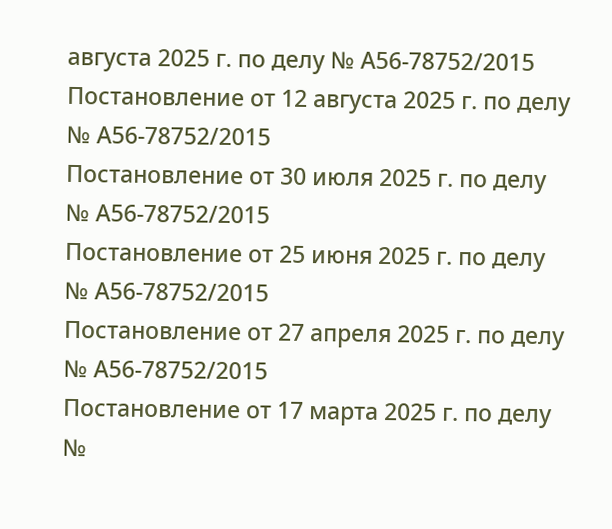августа 2025 г. по делу № А56-78752/2015
Постановление от 12 августа 2025 г. по делу № А56-78752/2015
Постановление от 30 июля 2025 г. по делу № А56-78752/2015
Постановление от 25 июня 2025 г. по делу № А56-78752/2015
Постановление от 27 апреля 2025 г. по делу № А56-78752/2015
Постановление от 17 марта 2025 г. по делу №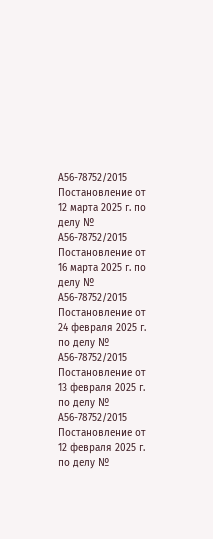А56-78752/2015
Постановление от 12 марта 2025 г. по делу № А56-78752/2015
Постановление от 16 марта 2025 г. по делу № А56-78752/2015
Постановление от 24 февраля 2025 г. по делу № А56-78752/2015
Постановление от 13 февраля 2025 г. по делу № А56-78752/2015
Постановление от 12 февраля 2025 г. по делу №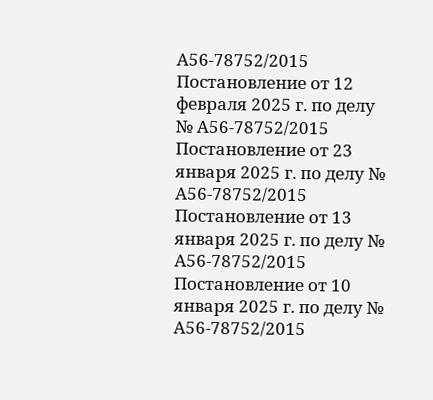А56-78752/2015
Постановление от 12 февраля 2025 г. по делу № А56-78752/2015
Постановление от 23 января 2025 г. по делу № А56-78752/2015
Постановление от 13 января 2025 г. по делу № А56-78752/2015
Постановление от 10 января 2025 г. по делу № А56-78752/2015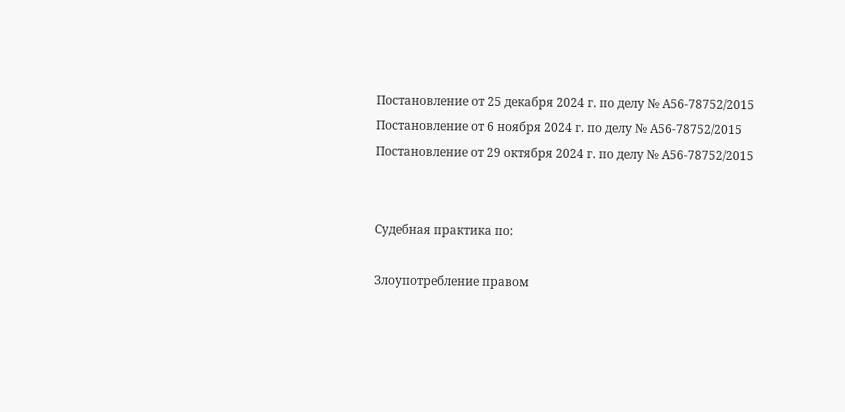Постановление от 25 декабря 2024 г. по делу № А56-78752/2015
Постановление от 6 ноября 2024 г. по делу № А56-78752/2015
Постановление от 29 октября 2024 г. по делу № А56-78752/2015


Судебная практика по:

Злоупотребление правом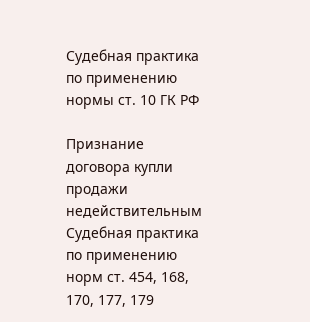Судебная практика по применению нормы ст. 10 ГК РФ

Признание договора купли продажи недействительным
Судебная практика по применению норм ст. 454, 168, 170, 177, 179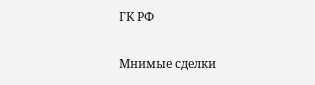ГК РФ

Мнимые сделки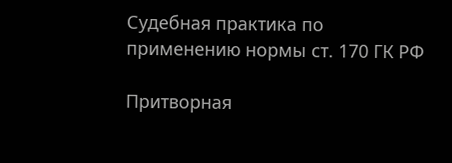Судебная практика по применению нормы ст. 170 ГК РФ

Притворная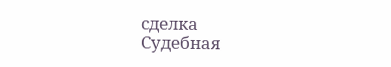сделка
Судебная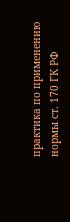практика по применению нормы ст. 170 ГК РФ